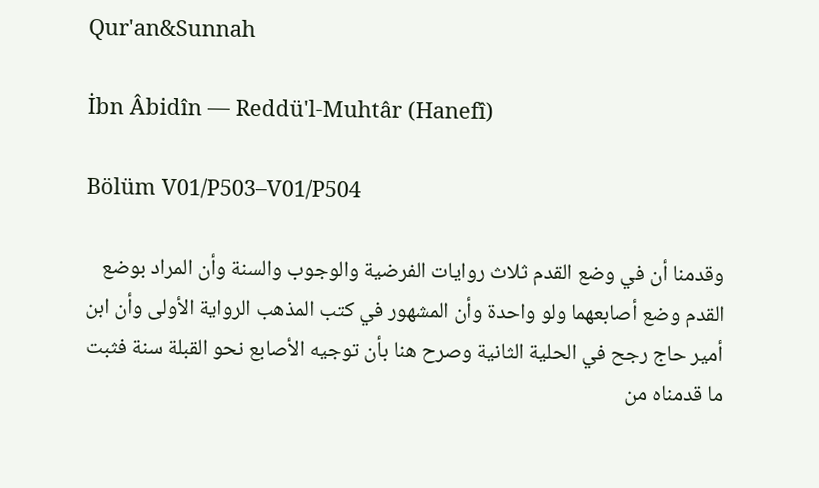Qur'an&Sunnah

İbn Âbidîn — Reddü'l-Muhtâr (Hanefî)

Bölüm V01/P503–V01/P504

وقدمنا أن في وضع القدم ثلاث روايات الفرضية والوجوب والسنة وأن المراد بوضع القدم وضع أصابعهما ولو واحدة وأن المشهور في كتب المذهب الرواية الأولى وأن ابن أمير حاج رجح في الحلية الثانية وصرح هنا بأن توجيه الأصابع نحو القبلة سنة فثبت ما قدمناه من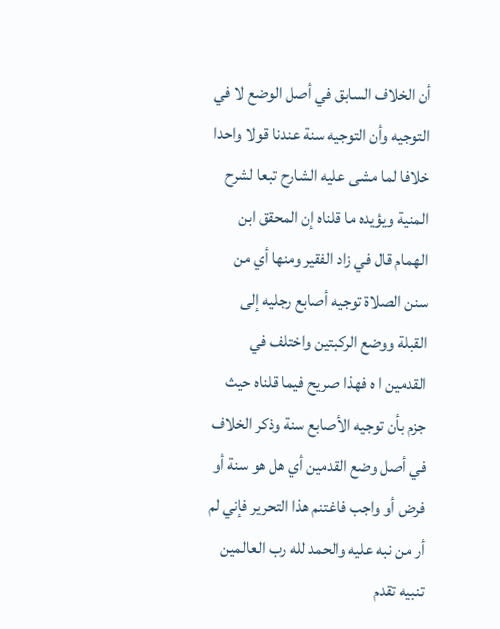أن الخلاف السابق في أصل الوضع لا في التوجيه وأن التوجيه سنة عندنا قولا واحدا خلافا لما مشى عليه الشارح تبعا لشرح المنية ويؤيده ما قلناه إن المحقق ابن الهمام قال في زاد الفقير ومنها أي من سنن الصلاة توجيه أصابع رجليه إلى القبلة ووضع الركبتين واختلف في القدمين ا ه فهذا صريح فيما قلناه حيث جزم بأن توجيه الأصابع سنة وذكر الخلاف في أصل وضع القدمين أي هل هو سنة أو فرض أو واجب فاغتنم هذا التحرير فإني لم أر من نبه عليه والحمد لله رب العالمين تنبيه تقدم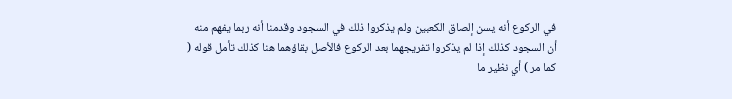في الركوع أنه يسن إلصاق الكعبين ولم يذكروا ذلك في السجود وقدمنا أنه ربما يفهم منه أن السجود كذلك إذا لم يذكروا تفريجهما بعد الركوع فالأصل بقاؤهما هنا كذلك تأمل قوله ( كما مر ) أي نظير ما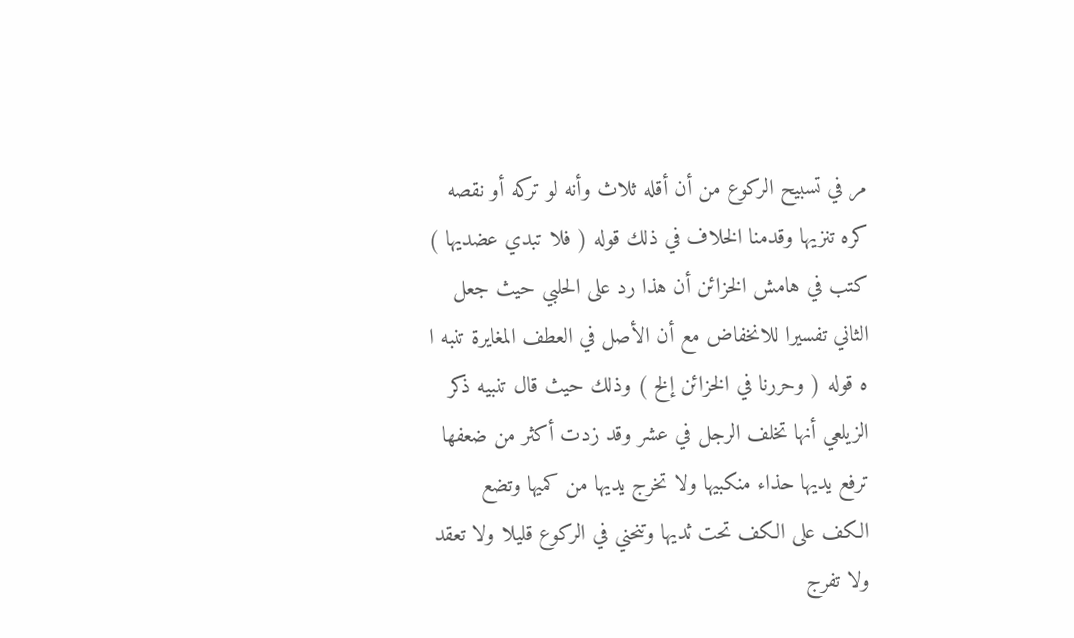مر في تسبيح الركوع من أن أقله ثلاث وأنه لو تركه أو نقصه كره تنزيها وقدمنا الخلاف في ذلك قوله ( فلا تبدي عضديها ) كتب في هامش الخزائن أن هذا رد على الحلبي حيث جعل الثاني تفسيرا للانخفاض مع أن الأصل في العطف المغايرة تنبه ا ه قوله ( وحررنا في الخزائن إلخ ) وذلك حيث قال تنبيه ذكر الزيلعي أنها تخلف الرجل في عشر وقد زدت أكثر من ضعفها ترفع يديها حذاء منكبيها ولا تخرج يديها من كميها وتضع الكف على الكف تحت ثديها وتنحني في الركوع قليلا ولا تعقد ولا تفرج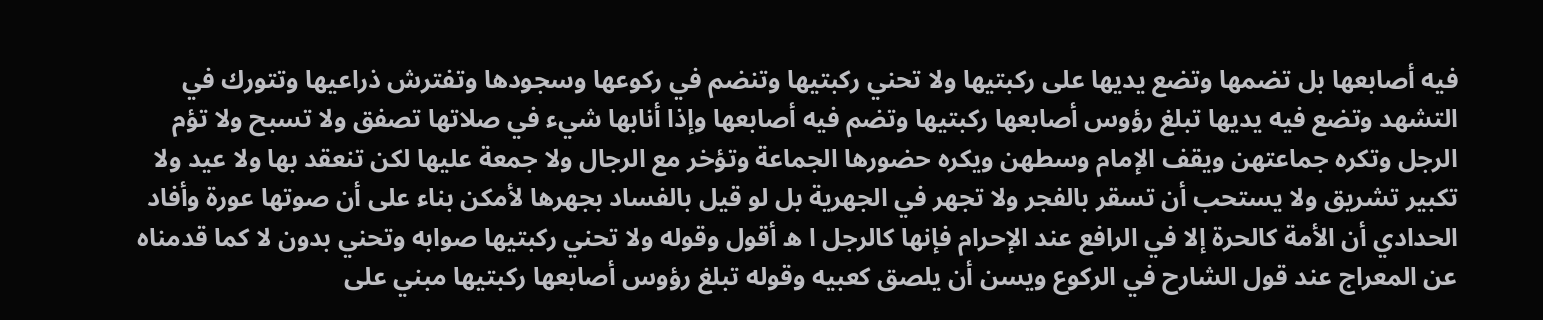فيه أصابعها بل تضمها وتضع يديها على ركبتيها ولا تحني ركبتيها وتنضم في ركوعها وسجودها وتفترش ذراعيها وتتورك في التشهد وتضع فيه يديها تبلغ رؤوس أصابعها ركبتيها وتضم فيه أصابعها وإذا أنابها شيء في صلاتها تصفق ولا تسبح ولا تؤم الرجل وتكره جماعتهن ويقف الإمام وسطهن ويكره حضورها الجماعة وتؤخر مع الرجال ولا جمعة عليها لكن تنعقد بها ولا عيد ولا تكبير تشريق ولا يستحب أن تسقر بالفجر ولا تجهر في الجهرية بل لو قيل بالفساد بجهرها لأمكن بناء على أن صوتها عورة وأفاد الحدادي أن الأمة كالحرة إلا في الرافع عند الإحرام فإنها كالرجل ا ه أقول وقوله ولا تحني ركبتيها صوابه وتحني بدون لا كما قدمناه عن المعراج عند قول الشارح في الركوع ويسن أن يلصق كعبيه وقوله تبلغ رؤوس أصابعها ركبتيها مبني على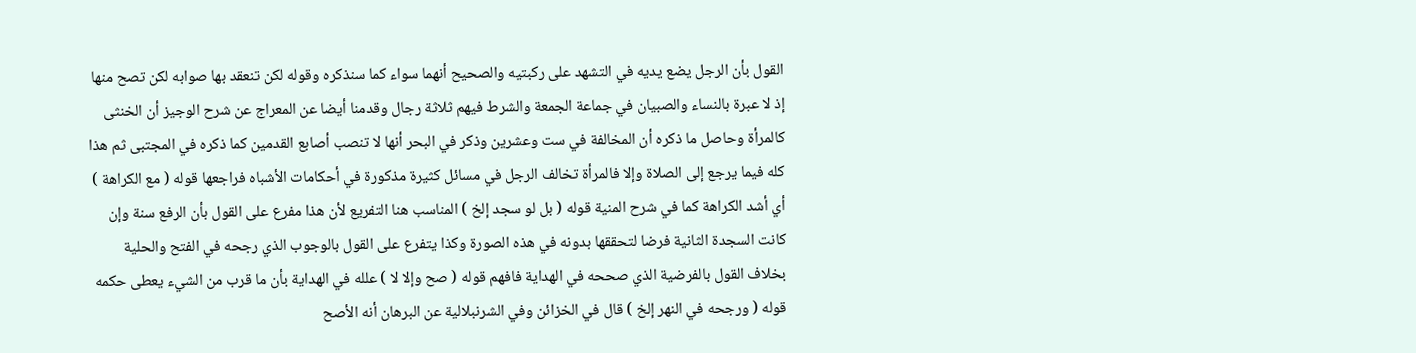القول بأن الرجل يضع يديه في التشهد على ركبتيه والصحيح أنهما سواء كما سنذكره وقوله لكن تنعقد بها صوابه لكن تصح منها إذ لا عبرة بالنساء والصبيان في جماعة الجمعة والشرط فيهم ثلاثة رجال وقدمنا أيضا عن المعراج عن شرح الوجيز أن الخنثى كالمرأة وحاصل ما ذكره أن المخالفة في ست وعشرين وذكر في البحر أنها لا تنصب أصابع القدمين كما ذكره في المجتبى ثم هذا كله فيما يرجع إلى الصلاة وإلا فالمرأة تخالف الرجل في مسائل كثيرة مذكورة في أحكامات الأشباه فراجعها قوله ( مع الكراهة ) أي أشد الكراهة كما في شرح المنية قوله ( بل لو سجد إلخ ) المناسب هنا التفريع لأن هذا مفرع على القول بأن الرفع سنة وإن كانت السجدة الثانية فرضا لتحققها بدونه في هذه الصورة وكذا يتفرع على القول بالوجوب الذي رجحه في الفتح والحلية بخلاف القول بالفرضية الذي صححه في الهداية فافهم قوله ( صح وإلا لا ) علله في الهداية بأن ما قرب من الشيء يعطى حكمه قوله ( ورجحه في النهر إلخ ) قال في الخزائن وفي الشرنبلالية عن البرهان أنه الأصح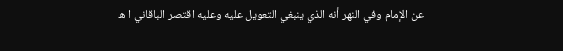عن الإمام وفي النهر أنه الذي ينبغي التعويل عليه وعليه اقتصر الباقاني ا ه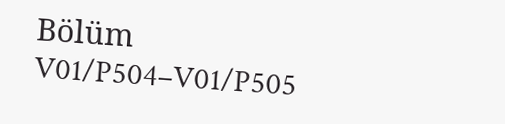Bölüm V01/P504–V01/P505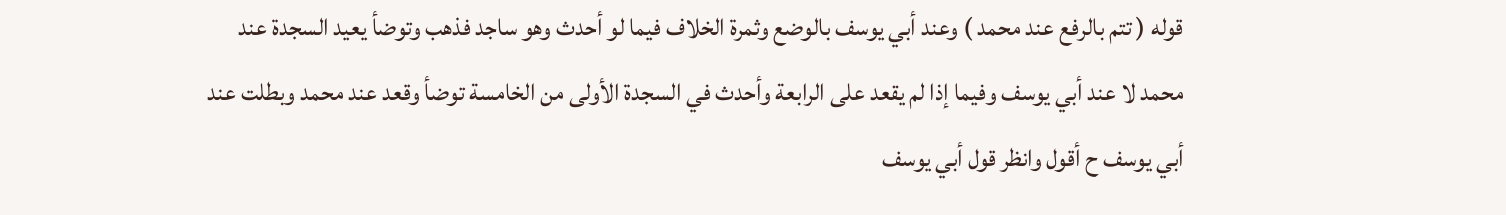قوله ( تتم بالرفع عند محمد ) وعند أبي يوسف بالوضع وثمرة الخلاف فيما لو أحدث وهو ساجد فذهب وتوضأ يعيد السجدة عند محمد لا عند أبي يوسف وفيما إذا لم يقعد على الرابعة وأحدث في السجدة الأولى من الخامسة توضأ وقعد عند محمد وبطلت عند أبي يوسف ح أقول وانظر قول أبي يوسف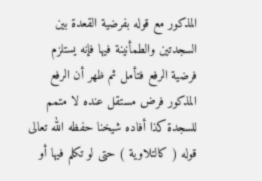المذكور مع قوله بفرضية القعدة بين السجدتين والطمأنينة فيها فإنه يستلزم فرضية الرفع فتأمل ثم ظهر أن الرفع المذكور فرض مستقل عنده لا متمم للسجدة كذا أفاده شيخنا حفظه الله تعالى قوله ( كالتلاوية ) حتى لو تكلم فيها أو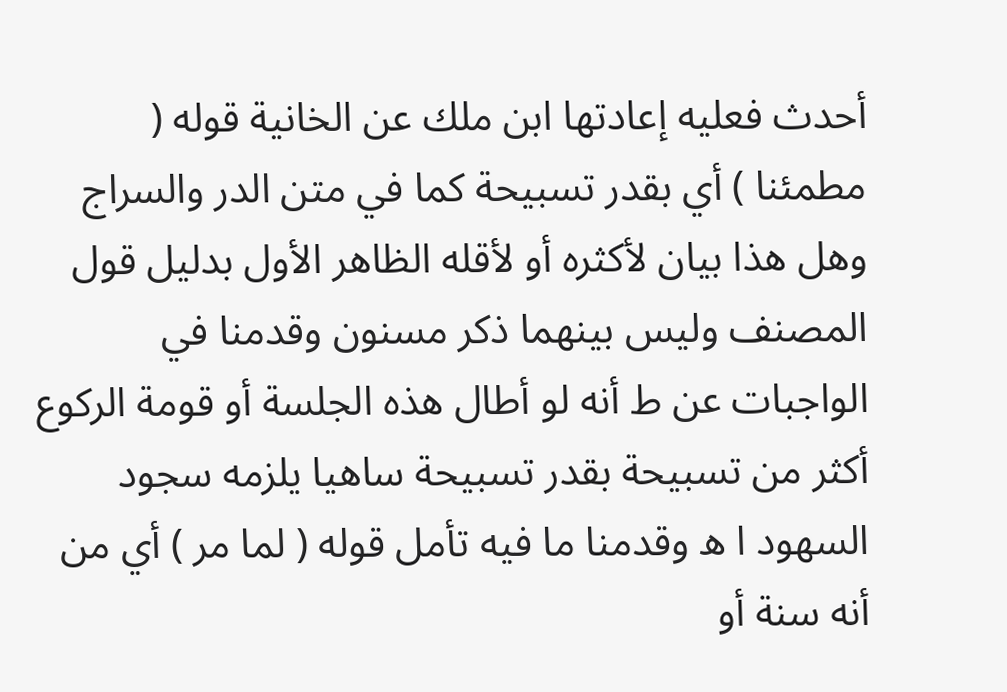أحدث فعليه إعادتها ابن ملك عن الخانية قوله ( مطمئنا ) أي بقدر تسبيحة كما في متن الدر والسراج وهل هذا بيان لأكثره أو لأقله الظاهر الأول بدليل قول المصنف وليس بينهما ذكر مسنون وقدمنا في الواجبات عن ط أنه لو أطال هذه الجلسة أو قومة الركوع أكثر من تسبيحة بقدر تسبيحة ساهيا يلزمه سجود السهود ا ه وقدمنا ما فيه تأمل قوله ( لما مر ) أي من أنه سنة أو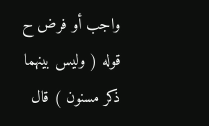واجب أو فرض ح قوله ( وليس بينهما ذكر مسنون ) قال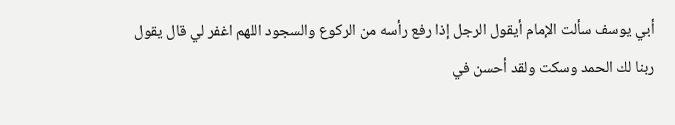أبي يوسف سألت الإمام أيقول الرجل إذا رفع رأسه من الركوع والسجود اللهم اغفر لي قال يقول ربنا لك الحمد وسكت ولقد أحسن في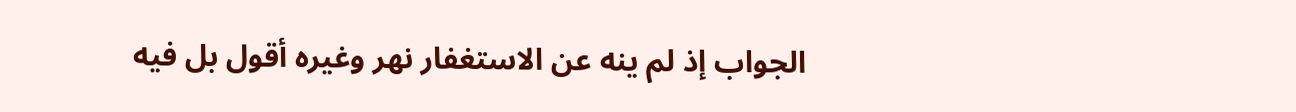الجواب إذ لم ينه عن الاستغفار نهر وغيره أقول بل فيه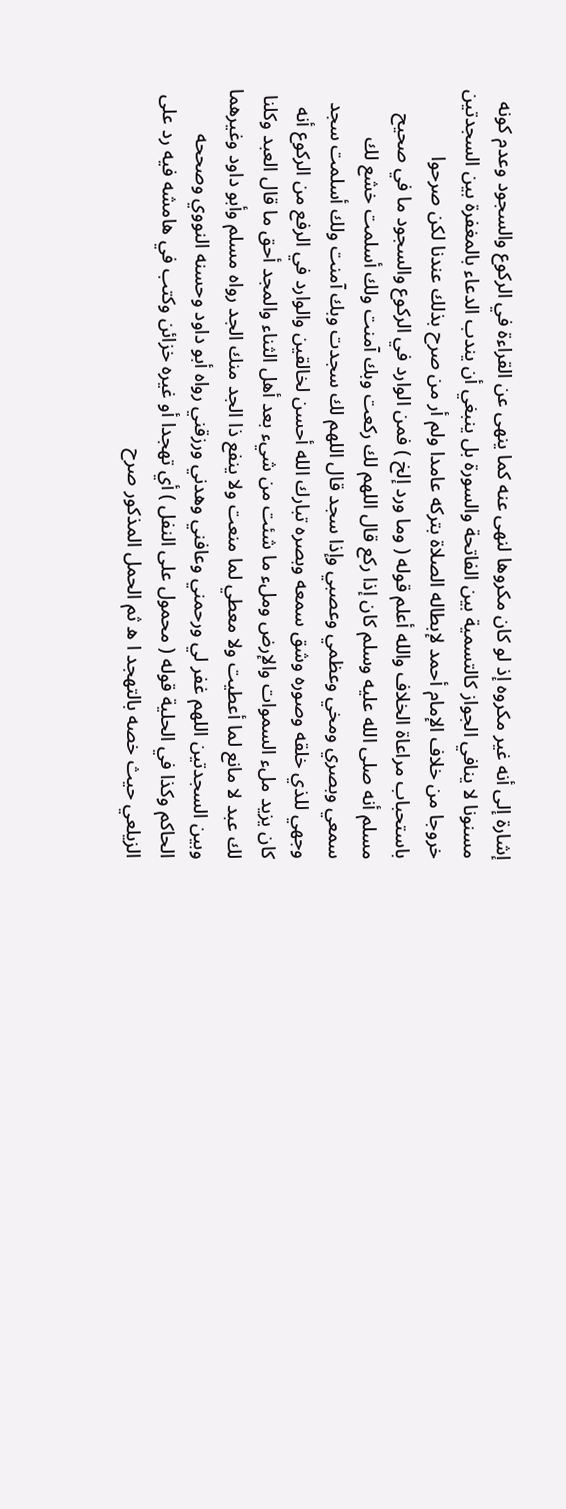إشارة إلى أنه غير مكروه إذ لو كان مكروها لنهى عنه كما ينهى عن القراءة في الركوع والسجود وعدم كونه مسنونا لا ينافي الجواز كالتسمية بين الفاتحة والسورة بل ينبغي أن يندب الدعاء بالمغفرة بين السجدتين خروجا من خلاف الإمام أحمد لإبطاله الصلاة بتركه عامدا ولم أر من صرح بذلك عندنا لكن صرحوا باستحباب مراعاة الخلاف والله أعلم قوله ( وما ورد إلخ ) فمن الوارد في الركوع والسجود ما في صحيح مسلم أنه صلى الله عليه وسلم كان إذا ركع قال اللهم لك ركعت وبك آمنت ولك أسلمت خشع لك سمعي وبصري ومخي وعظمي وعصبي وإذا سجد قال اللهم لك سجدت وبك آمنت ولك أسلمت سجد وجهي للذي خلقه وصوره وشق سمعه وبصره تبارك الله أحسن لخالقين والوارد في الرفع من الركوع أنه كان يزيد ملء السموات والإرض وملء ما شئت من شيء بعد أهل الثناء والمجد أحق ما قال العبد وكلنا لك عبد لا مانع لما أعطيت ولا معطي لما منعت ولا ينفع ذا الجد منك الجد رواه مسلم وأبو داود وغيرهما وبين السجدتين اللهم غفر لي ورحمني وعافني وهدني ورزقني رواه أبو داود وحسنه النووي وصححه الحاكم وكذا في الحلية قوله ( محمول على النفل ) أي تهجدا أو غيره خزائن وكتب في هامشه فيه رد على الزيلعي حيث خصه بالتهجد ا ه ثم الحمل المذكور صرح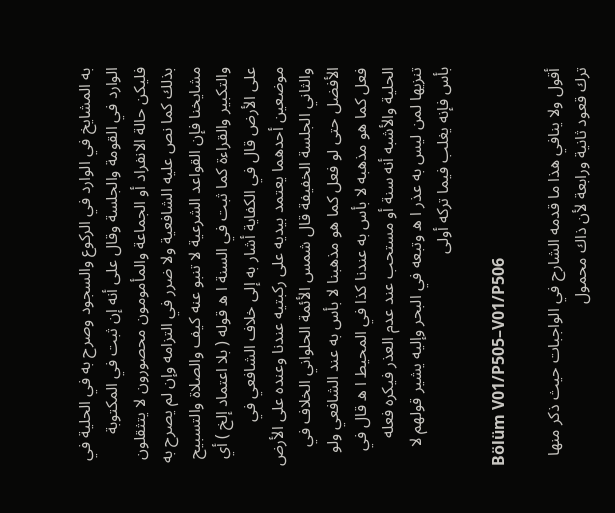به المشايخ في الوارد في الركوع والسجود وصرح به في الحلية في الوارد في القومة والجلسة وقال على أنه إن ثبت في المكتوبة فليكن حالة الانفراد أو الجماعة والمأمومون محصورون لا يتثقلون بذلك كما نص عليه الشافعية ولا ضرر في التزامه وإن لم يصرح به مشايخنا فإن القواعد الشرعية لا تنبو عنه كيف والصلاة والتسبيح والتكبير والقراءة كما ثبت في السنة ا ه قوله ( بلا اعتماد إلخ ) أي على الأرض قال في الكفاية أشار به إلى خلاف الشافعي في موضعين أحدهما يعتمد بيديه على ركبتيه عندنا وعنده على الأرض والثاني الجلسة الخفيفة قال شمس الأئمة الحلواني الخلاف في الأفضل حتى لو فعل كما هو مذهبنا لا بأس به عند الشافعي ولو فعل كما هو مذهبه لا بأس به عندنا كذا في المحيط ا ه قال في الحلية والأشبه أنه سنة أو مستحب عند عدم العذر فيكره فعله تنزيها لمن ليس به عذر ا ه وتبعه في البحر وإليه يشير قولهم لا بأس فإنه يغلب فيما تركه أولى

Bölüm V01/P505–V01/P506

أقول ولا ينافي هذا ما قدمه الشارح في الواجبات حيث ذكر منها ترك قعود ثانية ورابعة لأن ذاك محمول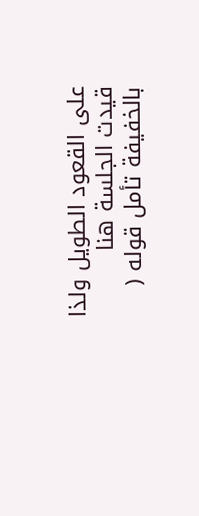على القعود الطويل ولذا قيدت الجلسة هنا بالخفيفة تأمل قوله (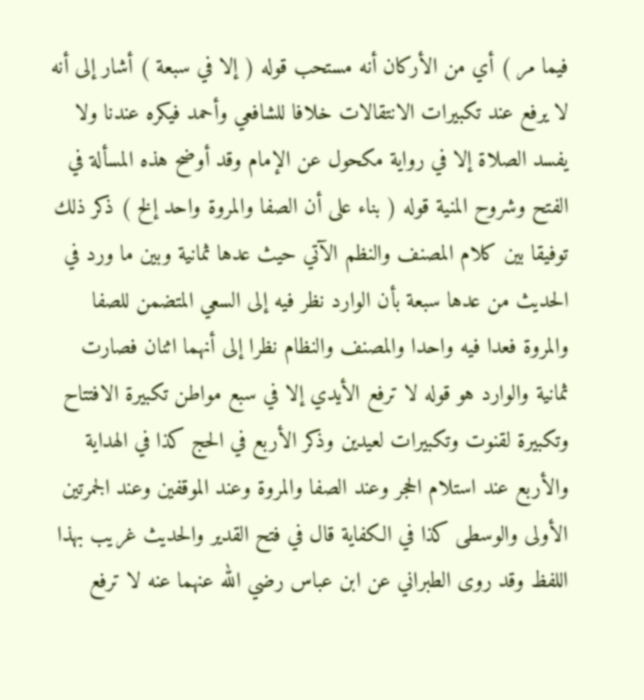فيما مر ) أي من الأركان أنه مستحب قوله ( إلا في سبعة ) أشار إلى أنه لا يرفع عند تكبيرات الانتقالات خلافا للشافعي وأحمد فيكره عندنا ولا يفسد الصلاة إلا في رواية مكحول عن الإمام وقد أوضح هذه المسألة في الفتح وشروح المنية قوله ( بناء على أن الصفا والمروة واحد إلخ ) ذكر ذلك توفيقا بين كلام المصنف والنظم الآتي حيث عدها ثمانية وبين ما ورد في الحديث من عدها سبعة بأن الوارد نظر فيه إلى السعي المتضمن للصفا والمروة فعدا فيه واحدا والمصنف والنظام نظرا إلى أنهما اثنان فصارت ثمانية والوارد هو قوله لا ترفع الأيدي إلا في سبع مواطن تكبيرة الافتتاح وتكبيرة لقنوت وتكبيرات لعيدين وذكر الأربع في الحج كذا في الهداية والأربع عند استلام الحجر وعند الصفا والمروة وعند الموقفين وعند الجمرتين الأولى والوسطى كذا في الكفاية قال في فتح القدير والحديث غريب بهذا اللفظ وقد روى الطبراني عن ابن عباس رضي الله عنهما عنه لا ترفع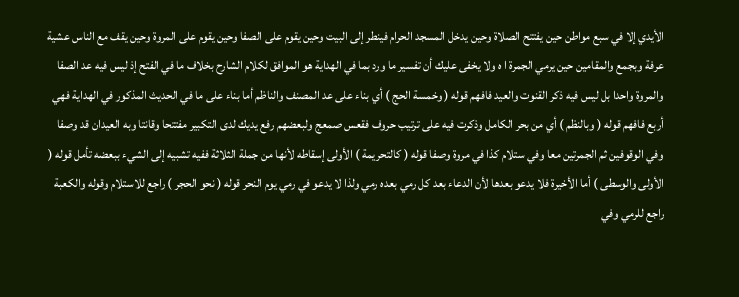الأيدي إلا في سبع مواطن حين يفتتح الصلاة وحين يدخل المسجد الحرام فينطر إلى البيت وحين يقوم على الصفا وحين يقوم على المروة وحين يقف مع الناس عشية عرفة وبجمع والمقامين حين يرمي الجمرة ا ه ولا يخفى عليك أن تفسير ما ورد بما في الهداية هو الموافق لكلام الشارح بخلاف ما في الفتح إذ ليس فيه عد الصفا والمروة واحدا بل ليس فيه ذكر القنوت والعيد فافهم قوله ( وخمسة الحج ) أي بناء على عد المصنف والناظم أما بناء على ما في الحديث المذكور في الهداية فهي أربع فافهم قوله ( وبالنظم ) أي من بحر الكامل وذكرت فيه على ترتيب حروف فقعس صمعج ولبعضهم رفع يديك لدى التكبير مفتتحا وقانتا وبه العيدان قد وصفا وفي الوقوفين ثم الجمرتين معا وفي ستلام كذا في مروة وصفا قوله ( كالتحريمة ) الأولى إسقاطه لأنها من جملة الثلاثة ففيه تشبيه إلى الشيء ببعضه تأمل قوله ( الأولى والوسطى ) أما الأخيرة فلا يدعو بعدها لأن الدعاء بعد كل رمي بعده رمي ولذا لا يدعو في رمي يوم النحر قوله ( نحو الحجر ) راجع للاستلام وقوله والكعبة راجع للرمي وفي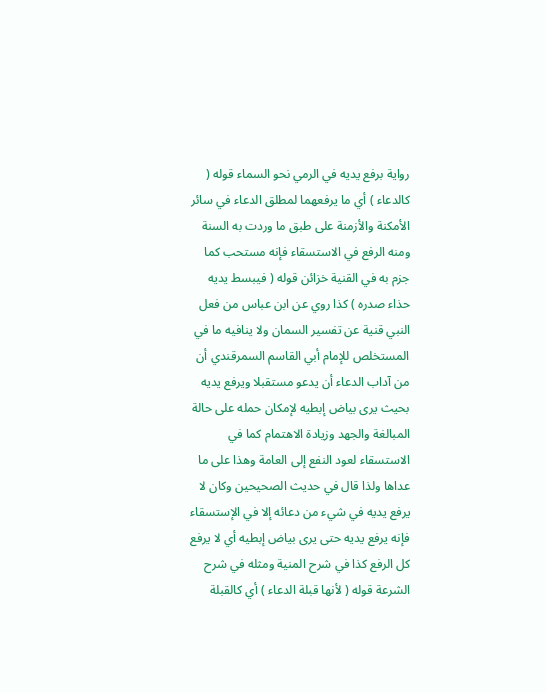رواية برفع يديه في الرمي نحو السماء قوله ( كالدعاء ) أي ما يرفعهما لمطلق الدعاء في سائر الأمكنة والأزمنة على طبق ما وردت به السنة ومنه الرفع في الاستسقاء فإنه مستحب كما جزم به في القنية خزائن قوله ( فيبسط يديه حذاء صدره ) كذا روي عن ابن عباس من فعل النبي قنية عن تفسير السمان ولا ينافيه ما في المستخلص للإمام أبي القاسم السمرقندي أن من آداب الدعاء أن يدعو مستقبلا ويرفع يديه بحيث يرى بياض إبطيه لإمكان حمله على حالة المبالغة والجهد وزيادة الاهتمام كما في الاستسقاء لعود النفع إلى العامة وهذا على ما عداها ولذا قال في حديث الصحيحين وكان لا يرفع يديه في شيء من دعائه إلا في الإستسقاء فإنه يرفع يديه حتى يرى بياض إبطيه أي لا يرفع كل الرفع كذا في شرح المنية ومثله في شرح الشرعة قوله ( لأنها قبلة الدعاء ) أي كالقبلة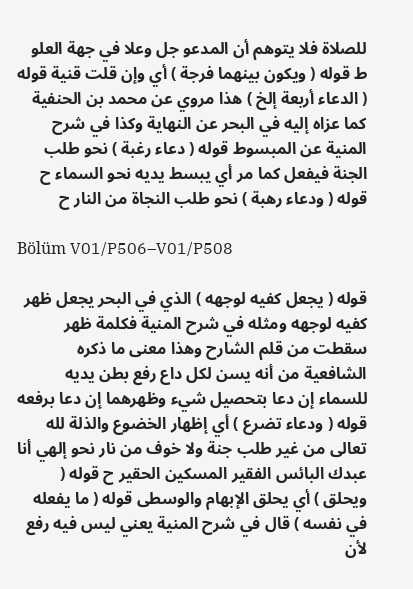للصلاة فلا يتوهم أن المدعو جل وعلا في جهة العلو ط قوله ( ويكون بينهما فرجة ) أي وإن قلت قنية قوله ( الدعاء أربعة إلخ ) هذا مروي عن محمد بن الحنفية كما عزاه إليه في البحر عن النهاية وكذا في شرح المنية عن المبسوط قوله ( دعاء رغبة ) نحو طلب الجنة فيفعل كما مر أي يبسط يديه نحو السماء ح قوله ( ودعاء رهبة ) نحو طلب النجاة من النار ح

Bölüm V01/P506–V01/P508

قوله ( يجعل كفيه لوجهه ) الذي في البحر يجعل ظهر كفيه لوجهه ومثله في شرح المنية فكلمة ظهر سقطت من قلم الشارح وهذا معنى ما ذكره الشافعية من أنه يسن لكل داع رفع بطن يديه للسماء إن دعا بتحصيل شيء وظهرهما إن دعا برفعه قوله ( ودعاء تضرع ) أي إظهار الخضوع والذلة لله تعالى من غير طلب جنة ولا خوف من نار نحو إلهي أنا عبدك البائس الفقير المسكين الحقير ح قوله ( ويحلق ) أي يحلق الإبهام والوسطى قوله ( ما يفعله في نفسه ) قال في شرح المنية يعني ليس فيه رفع لأن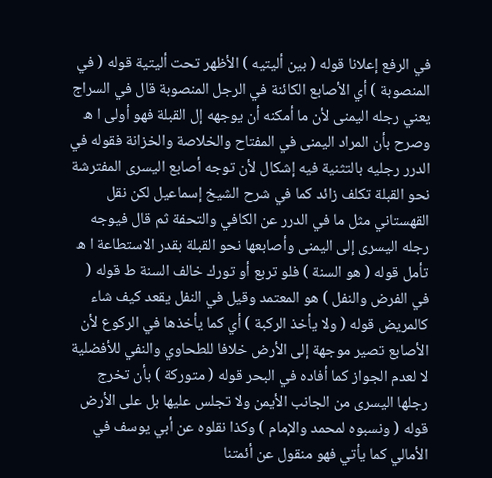في الرفع إعلانا قوله ( بين أليتيه ) الأظهر تحت أليتية قوله ( في المنصوبة ) أي الأصابع الكائنة في الرجل المنصوبة قال في السراج يعني رجله اليمنى لأن ما أمكنه أن يوجهه إل القبلة فهو أولى ا ه وصرح بأن المراد اليمنى في المفتاح والخلاصة والخزانة فقوله في الدرر رجليه بالتثنية فيه إشكال لأن توجه أصابع اليسرى المفترشة نحو القبلة تكلف زائد كما في شرح الشيخ إسماعيل لكن نقل القهستاني مثل ما في الدرر عن الكافي والتحفة ثم قال فيوجه رجله اليسرى إلى اليمنى وأصابعها نحو القبلة بقدر الاستطاعة ا ه تأمل قوله ( هو السنة ) فلو تربع أو تورك خالف السنة ط قوله ( في الفرض والنفل ) هو المعتمد وقيل في النفل يقعد كيف شاء كالمريض قوله ( ولا يأخذ الركبة ) أي كما يأخذها في الركوع لأن الأصابع تصير موجهة إلى الأرض خلافا للطحاوي والنفي للأفضلية لا لعدم الجواز كما أفاده في البحر قوله ( متوركة ) بأن تخرج رجلها اليسرى من الجانب الأيمن ولا تجلس عليها بل على الأرض قوله ( ونسبوه لمحمد والإمام ) وكذا نقلوه عن أبي يوسف في الأمالي كما يأتي فهو منقول عن أئمتنا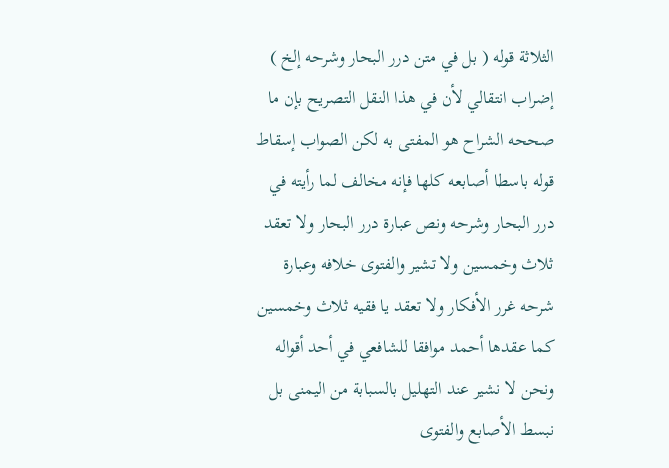الثلاثة قوله ( بل في متن درر البحار وشرحه إلخ ) إضراب انتقالي لأن في هذا النقل التصريح بإن ما صححه الشراح هو المفتى به لكن الصواب إسقاط قوله باسطا أصابعه كلها فإنه مخالف لما رأيته في درر البحار وشرحه ونص عبارة درر البحار ولا تعقد ثلاث وخمسين ولا تشير والفتوى خلافه وعبارة شرحه غرر الأفكار ولا تعقد يا فقيه ثلاث وخمسين كما عقدها أحمد موافقا للشافعي في أحد أقواله ونحن لا نشير عند التهليل بالسبابة من اليمنى بل نبسط الأصابع والفتوى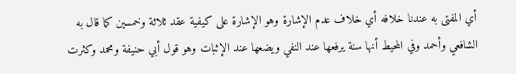أي المفتى به عندنا خلافه أي خلاف عدم الإشارة وهو الإشارة على كيفية عقد ثلاثة وخمسين كما قال به الشافعي وأحمد وفي المحيط أنها سنة يرفعها عند النفي ويضعها عند الإثبات وهو قول أبي حنيفة ومحمد وكثرت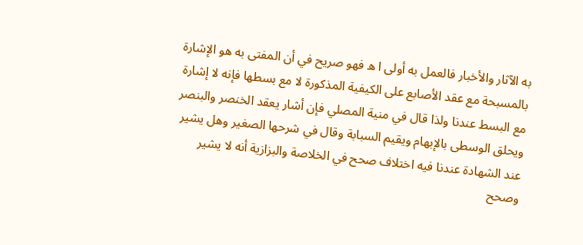به الآثار والأخبار فالعمل به أولى ا ه فهو صريح في أن المفتى به هو الإشارة بالمسبحة مع عقد الأصابع على الكيفية المذكورة لا مع بسطها فإنه لا إشارة مع البسط عندنا ولذا قال في منية المصلي فإن أشار يعقد الخنصر والبنصر ويحلق الوسطى بالإبهام ويقيم السبابة وقال في شرحها الصغير وهل يشير عند الشهادة عندنا فيه اختلاف صحح في الخلاصة والبزازية أنه لا يشير وصحح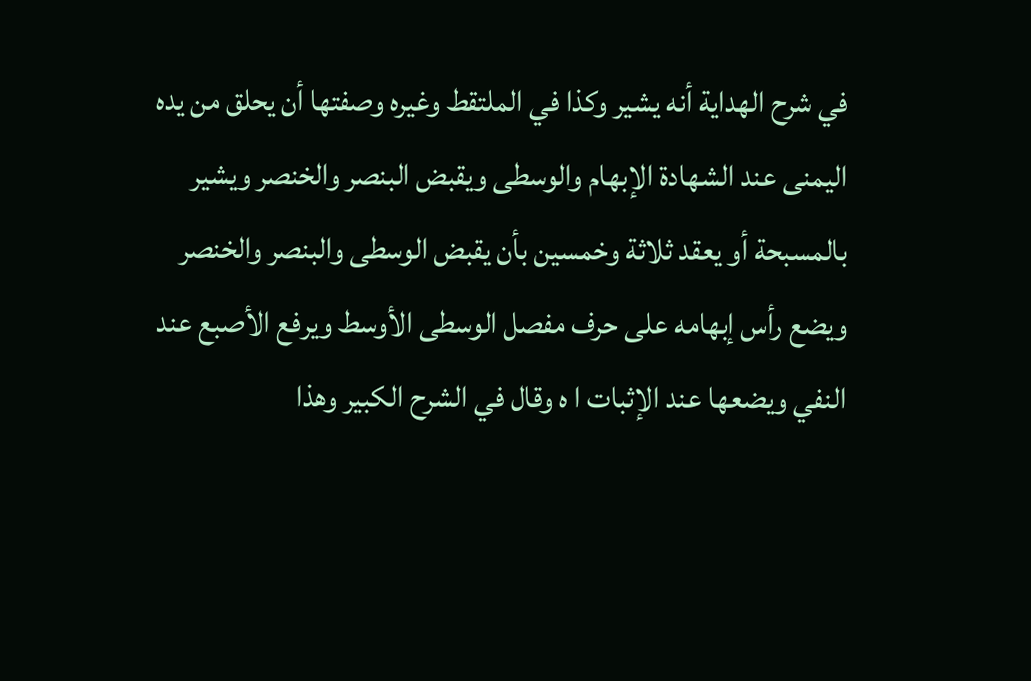في شرح الهداية أنه يشير وكذا في الملتقط وغيره وصفتها أن يحلق من يده اليمنى عند الشهادة الإبهام والوسطى ويقبض البنصر والخنصر ويشير بالمسبحة أو يعقد ثلاثة وخمسين بأن يقبض الوسطى والبنصر والخنصر ويضع رأس إبهامه على حرف مفصل الوسطى الأوسط ويرفع الأصبع عند النفي ويضعها عند الإثبات ا ه وقال في الشرح الكبير وهذا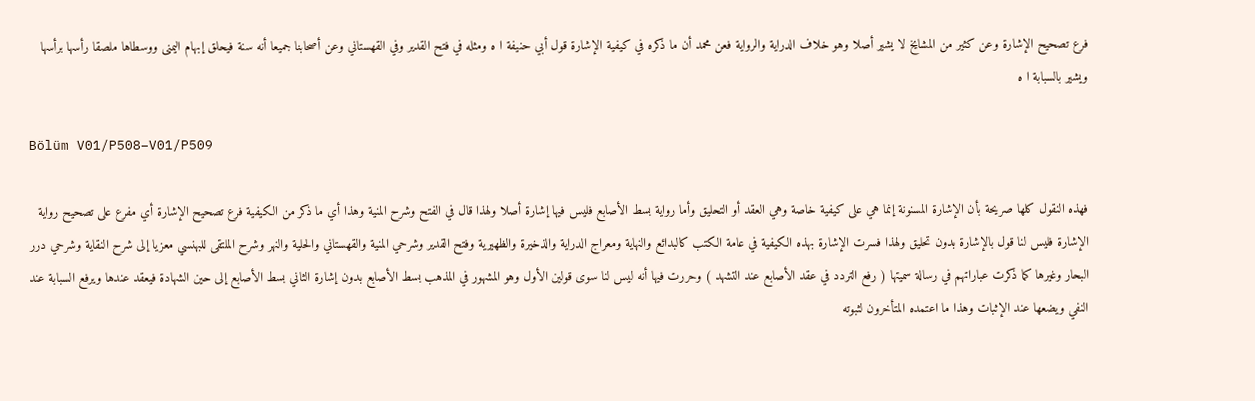فرع تصحيح الإشارة وعن كثير من المشايخ لا يشير أصلا وهو خلاف الدراية والرواية فعن محمد أن ما ذكره في كيفية الإشارة قول أبي حنيفة ا ه ومثله في فتح القدير وفي القهستاني وعن أصحابنا جميعا أنه سنة فيحلق إبهام اليمنى ووسطاها ملصقا رأسها برأسها ويشير بالسبابة ا ه

Bölüm V01/P508–V01/P509

فهذه النقول كلها صريحة بأن الإشارة المسنونة إنما هي على كيفية خاصة وهي العقد أو التحليق وأما رواية بسط الأصابع فليس فيها إشارة أصلا ولهذا قال في الفتح وشرح المنية وهذا أي ما ذكر من الكيفية فرع تصحيح الإشارة أي مفرع على تصحيح رواية الإشارة فليس لنا قول بالإشارة بدون تحليق ولهذا فسرت الإشارة بهذه الكيفية في عامة الكتب كالبدائع والنهاية ومعراج الدراية والذخيرة والظهيرية وفتح القدير وشرحي المنية والقهستاني والحلية والنهر وشرح الملتقى للبهنسي معزيا إلى شرح النقاية وشرحي درر البحار وغيرها كما ذكرت عباراتهم في رسالة سميتها ( رفع التردد في عقد الأصابع عند التشهد ) وحررت فيها أنه ليس لنا سوى قولين الأول وهو المشهور في المذهب بسط الأصابع بدون إشارة الثاني بسط الأصابع إلى حين الشهادة فيعقد عندها ويرفع السبابة عند النفي ويضعها عند الإثبات وهذا ما اعتمده المتأخرون لثبوته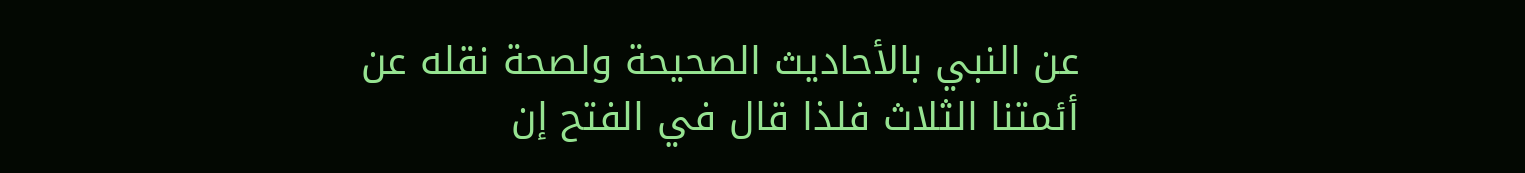عن النبي بالأحاديث الصحيحة ولصحة نقله عن أئمتنا الثلاث فلذا قال في الفتح إن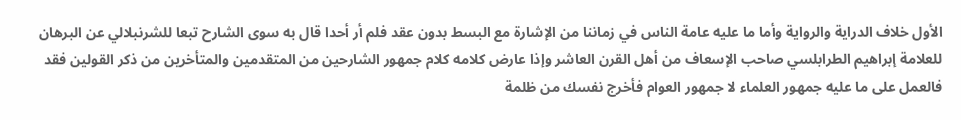الأول خلاف الدراية والرواية وأما ما عليه عامة الناس في زماننا من الإشارة مع البسط بدون عقد فلم أر أحدا قال به سوى الشارح تبعا للشرنبلالي عن البرهان للعلامة إبراهيم الطرابلسي صاحب الإسعاف من أهل القرن العاشر وإذا عارض كلامه كلام جمهور الشارحين من المتقدمين والمتأخرين من ذكر القولين فقد فالعمل على ما عليه جمهور العلماء لا جمهور العوام فأخرج نفسك من ظلمة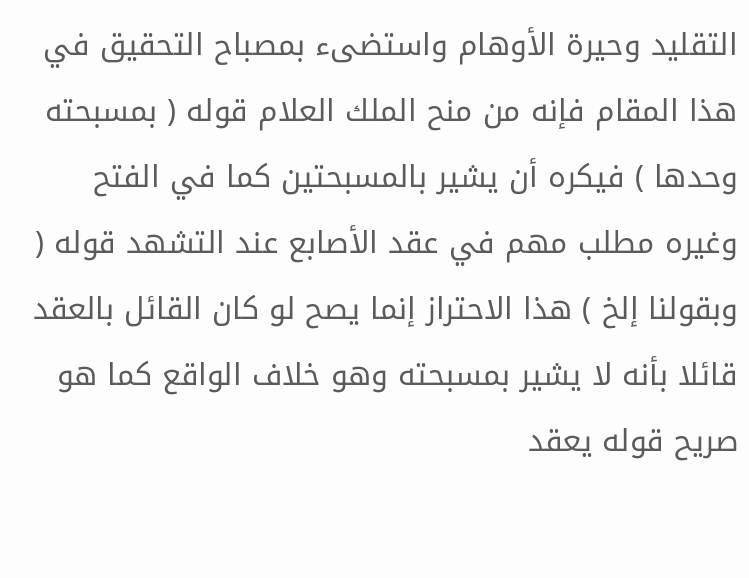التقليد وحيرة الأوهام واستضىء بمصباح التحقيق في هذا المقام فإنه من منح الملك العلام قوله ( بمسبحته وحدها ) فيكره أن يشير بالمسبحتين كما في الفتح وغيره مطلب مهم في عقد الأصابع عند التشهد قوله ( وبقولنا إلخ ) هذا الاحتراز إنما يصح لو كان القائل بالعقد قائلا بأنه لا يشير بمسبحته وهو خلاف الواقع كما هو صريح قوله يعقد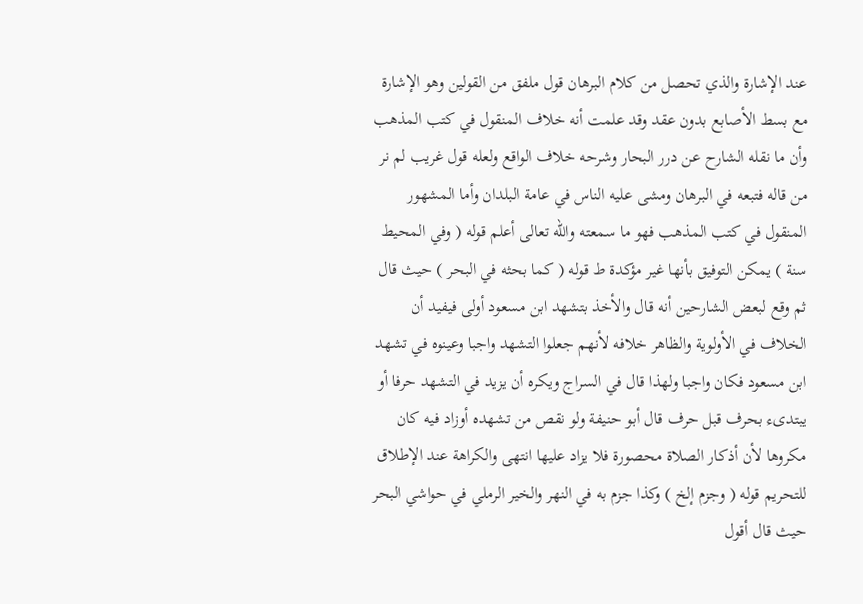عند الإشارة والذي تحصل من كلام البرهان قول ملفق من القولين وهو الإشارة مع بسط الأصابع بدون عقد وقد علمت أنه خلاف المنقول في كتب المذهب وأن ما نقله الشارح عن درر البحار وشرحه خلاف الواقع ولعله قول غريب لم نر من قاله فتبعه في البرهان ومشى عليه الناس في عامة البلدان وأما المشهور المنقول في كتب المذهب فهو ما سمعته والله تعالى أعلم قوله ( وفي المحيط سنة ) يمكن التوفيق بأنها غير مؤكدة ط قوله ( كما بحثه في البحر ) حيث قال ثم وقع لبعض الشارحين أنه قال والأخذ بتشهد ابن مسعود أولى فيفيد أن الخلاف في الأولوية والظاهر خلافه لأنهم جعلوا التشهد واجبا وعينوه في تشهد ابن مسعود فكان واجبا ولهذا قال في السراج ويكره أن يزيد في التشهد حرفا أو يبتدىء بحرف قبل حرف قال أبو حنيفة ولو نقص من تشهده أوزاد فيه كان مكروها لأن أذكار الصلاة محصورة فلا يزاد عليها انتهى والكراهة عند الإطلاق للتحريم قوله ( وجزم إلخ ) وكذا جزم به في النهر والخير الرملي في حواشي البحر حيث قال أقول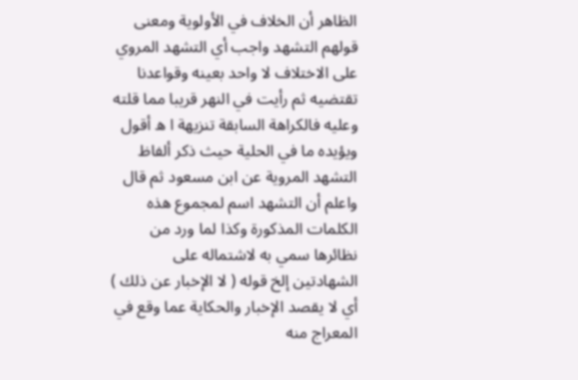الظاهر أن الخلاف في الأولوية ومعنى قولهم التشهد واجب أي التشهد المروي على الاختلاف لا واحد بعينه وقواعدنا تقتضيه ثم رأيت في النهر قريبا مما قلته وعليه فالكراهة السابقة تنزيهة ا ه أقول ويؤيده ما في الحلية حيث ذكر ألفاظ التشهد المروية عن ابن مسعود ثم قال واعلم أن التشهد اسم لمجموع هذه الكلمات المذكورة وكذا لما ورد من نظائرها سمي به لاشتماله على الشهادتين إلخ قوله ( لا الإخبار عن ذلك ) أي لا يقصد الإخبار والحكاية عما وقع في المعراج منه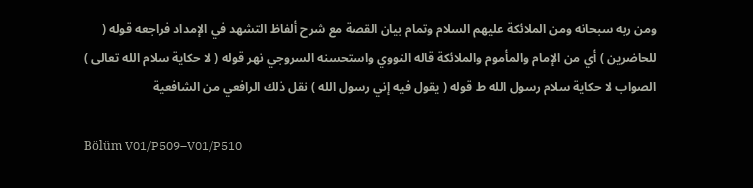ومن ربه سبحانه ومن الملائكة عليهم السلام وتمام بيان القصة مع شرح ألفاظ التشهد في الإمداد فراجعه قوله ( للحاضرين ) أي من الإمام والمأموم والملائكة قاله النووي واستحسنه السروجي نهر قوله ( لا حكاية سلام الله تعالى ) الصواب لا حكاية سلام رسول الله ط قوله ( يقول فيه إني رسول الله ) نقل ذلك الرافعي من الشافعية

Bölüm V01/P509–V01/P510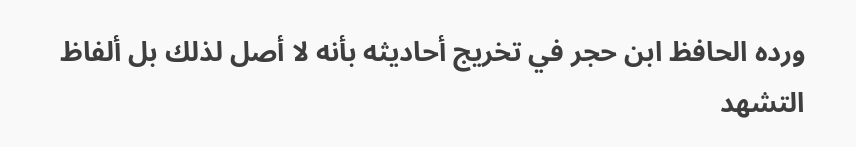ورده الحافظ ابن حجر في تخريج أحاديثه بأنه لا أصل لذلك بل ألفاظ التشهد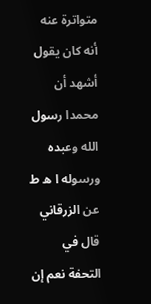متواترة عنه أنه كان يقول أشهد أن محمدا رسول الله وعبده ورسوله ا ه ط عن الزرقاني قال في التحفة نعم إن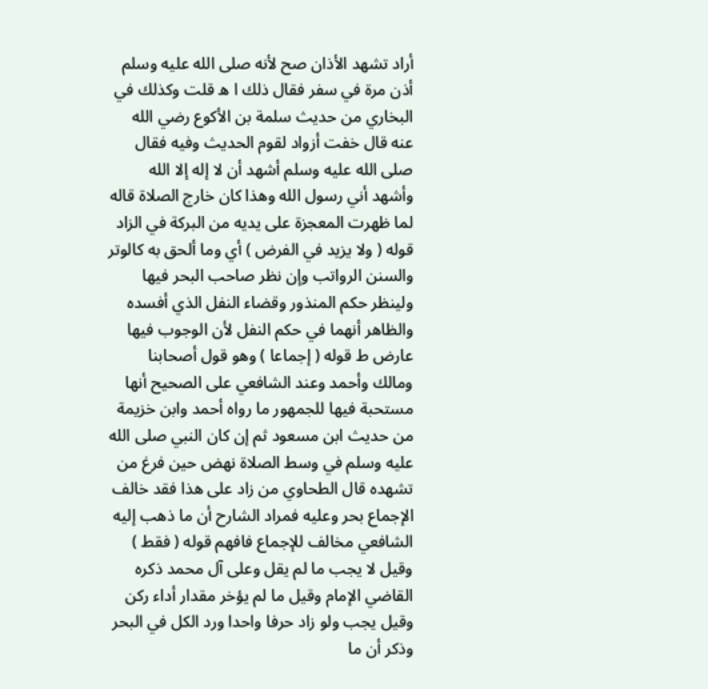أراد تشهد الأذان صح لأنه صلى الله عليه وسلم أذن مرة في سفر فقال ذلك ا ه قلت وكذلك في البخاري من حديث سلمة بن الأكوع رضي الله عنه قال خفت أزواد لقوم الحديث وفيه فقال صلى الله عليه وسلم أشهد أن لا إله إلا الله وأشهد أني رسول الله وهذا كان خارج الصلاة قاله لما ظهرت المعجزة على يديه من البركة في الزاد قوله ( ولا يزيد في الفرض ) أي وما ألحق به كالوتر والسنن الرواتب وإن نظر صاحب البحر فيها ولينظر حكم المنذور وقضاء النفل الذي أفسده والظاهر أنهما في حكم النفل لأن الوجوب فيها عارض ط قوله ( إجماعا ) وهو قول أصحابنا ومالك وأحمد وعند الشافعي على الصحيح أنها مستحبة فيها للجمهور ما رواه أحمد وابن خزيمة من حديث ابن مسعود ثم إن كان النبي صلى الله عليه وسلم في وسط الصلاة نهض حين فرغ من تشهده قال الطحاوي من زاد على هذا فقد خالف الإجماع بحر وعليه فمراد الشارح أن ما ذهب إليه الشافعي مخالف للإجماع فافهم قوله ( فقط ) وقيل لا يجب ما لم يقل وعلى آل محمد ذكره القاضي الإمام وقيل ما لم يؤخر مقدار أداء ركن وقيل يجب ولو زاد حرفا واحدا ورد الكل في البحر وذكر أن ما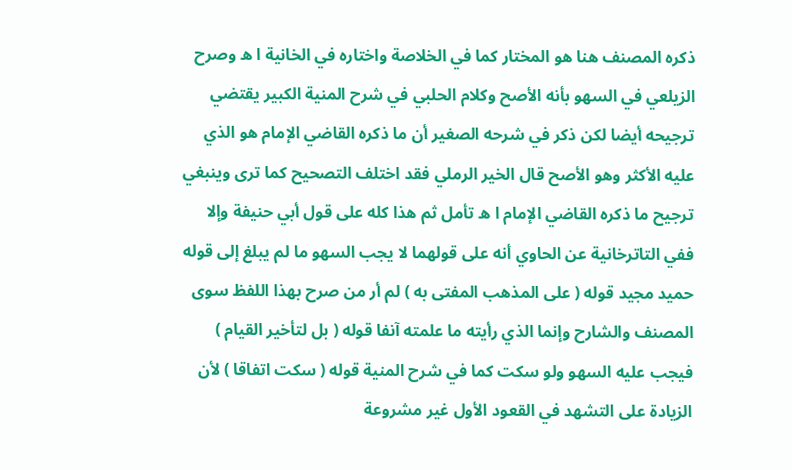ذكره المصنف هنا هو المختار كما في الخلاصة واختاره في الخانية ا ه وصرح الزيلعي في السهو بأنه الأصح وكلام الحلبي في شرح المنية الكبير يقتضي ترجيحه أيضا لكن ذكر في شرحه الصغير أن ما ذكره القاضي الإمام هو الذي عليه الأكثر وهو الأصح قال الخير الرملي فقد اختلف التصحيح كما ترى وينبغي ترجيح ما ذكره القاضي الإمام ا ه تأمل ثم هذا كله على قول أبي حنيفة وإلا ففي التاترخانية عن الحاوي أنه على قولهما لا يجب السهو ما لم يبلغ إلى قوله حميد مجيد قوله ( على المذهب المفتى به ) لم أر من صرح بهذا اللفظ سوى المصنف والشارح وإنما الذي رأيته ما علمته آنفا قوله ( بل لتأخير القيام ) فيجب عليه السهو ولو سكت كما في شرح المنية قوله ( سكت اتفاقا ) لأن الزيادة على التشهد في القعود الأول غير مشروعة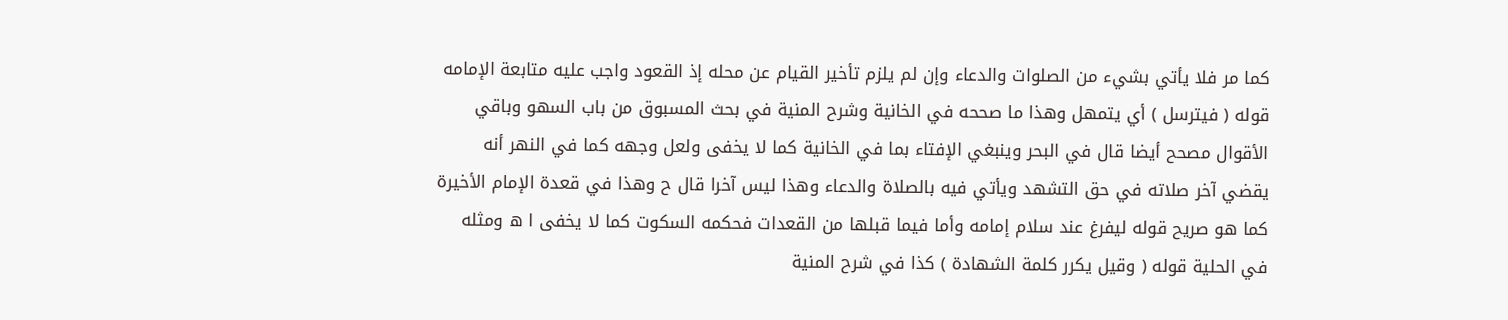كما مر فلا يأتي بشيء من الصلوات والدعاء وإن لم يلزم تأخير القيام عن محله إذ القعود واجب عليه متابعة الإمامه قوله ( فيترسل ) أي يتمهل وهذا ما صححه في الخانية وشرح المنية في بحث المسبوق من باب السهو وباقي الأقوال مصحح أيضا قال في البحر وينبغي الإفتاء بما في الخانية كما لا يخفى ولعل وجهه كما في النهر أنه يقضي آخر صلاته في حق التشهد ويأتي فيه بالصلاة والدعاء وهذا ليس آخرا قال ح وهذا في قعدة الإمام الأخيرة كما هو صريح قوله ليفرغ عند سلام إمامه وأما فيما قبلها من القعدات فحكمه السكوت كما لا يخفى ا ه ومثله في الحلية قوله ( وقيل يكرر كلمة الشهادة ) كذا في شرح المنية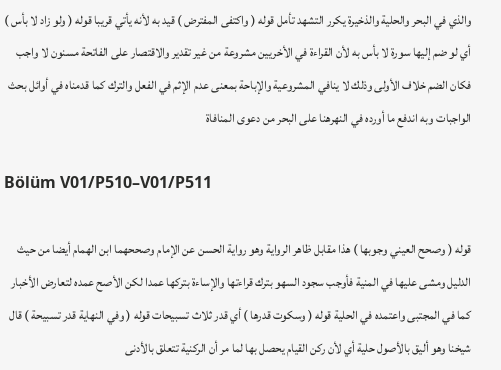والذي في البحر والحلية والذخيرة يكرر التشهد تأمل قوله ( واكتفى المفترض ) قيد به لأنه يأتي قريبا قوله ( ولو زاد لا بأس ) أي لو ضم إليها سورة لا بأس به لأن القراءة في الأخريين مشروعة من غير تقدير والاقتصار على الفاتحة مسنون لا واجب فكان الضم خلاف الأولى وذلك لا ينافي المشروعية والإباحة بمعنى عدم الإثم في الفعل والترك كما قدمناه في أوائل بحث الواجبات وبه اندفع ما أورده في النهرهنا على البحر من دعوى المنافاة

Bölüm V01/P510–V01/P511

قوله ( وصحح العيني وجوبها ) هذا مقابل ظاهر الرواية وهو رواية الحسن عن الإمام وصححهما ابن الهمام أيضا من حيث الدليل ومشى عليها في المنية فأوجب سجود السهو بترك قراءتها والإساءة بتركها عمدا لكن الأصح عمده لتعارض الأخبار كما في المجتبى واعتمده في الحلية قوله ( وسكوت قدرها ) أي قدر ثلاث تسبيحات قوله ( وفي النهاية قدر تسبيحة ) قال شيخنا وهو أليق بالأصول حلية أي لأن ركن القيام يحصل بها لما مر أن الركنية تتعلق بالأدنى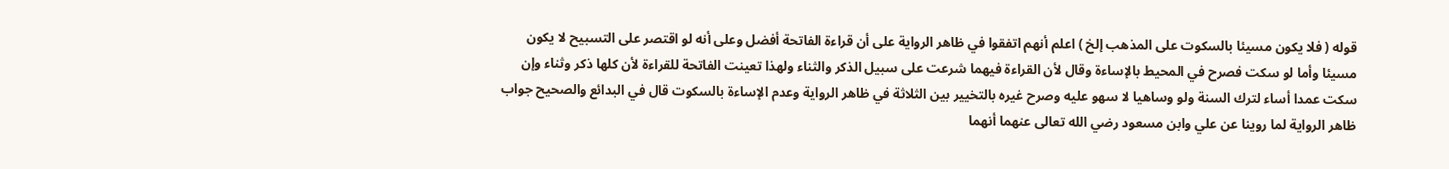قوله ( فلا يكون مسيئا بالسكوت على المذهب إلخ ) اعلم أنهم اتفقوا في ظاهر الرواية على أن قراءة الفاتحة أفضل وعلى أنه لو اقتصر على التسبيح لا يكون مسيئا وأما لو سكت فصرح في المحيط بالإساءة وقال لأن القراءة فيهما شرعت على سبيل الذكر والثناء ولهذا تعينت الفاتحة للقراءة لأن كلها ذكر وثناء وإن سكت عمدا أساء لترك السنة ولو وساهيا لا سهو عليه وصرح غيره بالتخيير بين الثلاثة في ظاهر الرواية وعدم الإساءة بالسكوت قال في البدائع والصحيح جواب ظاهر الرواية لما روينا عن علي وابن مسعود رضي الله تعالى عنهما أنهما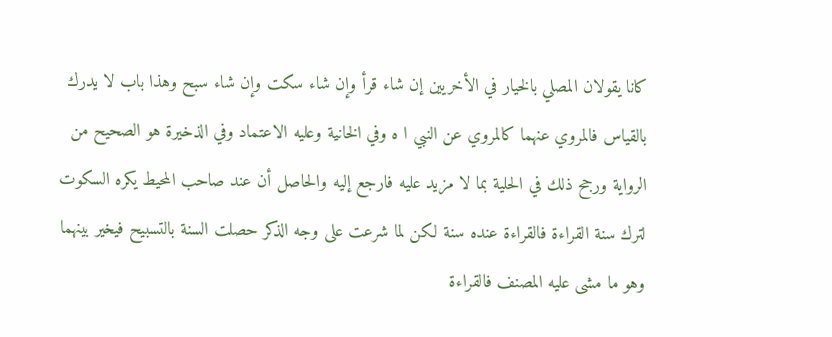كانا يقولان المصلي بالخيار في الأخريين إن شاء قرأ وإن شاء سكت وإن شاء سبح وهذا باب لا يدرك بالقياس فالمروي عنهما كالمروي عن النبي ا ه وفي الخانية وعليه الاعتماد وفي الذخيرة هو الصحيح من الرواية ورجح ذلك في الحلية بما لا مزيد عليه فارجع إليه والحاصل أن عند صاحب المحيط يكره السكوت لترك سنة القراءة فالقراءة عنده سنة لكن لما شرعت على وجه الذكر حصلت السنة بالتسبيح فيخير بينهما وهو ما مشى عليه المصنف فالقراءة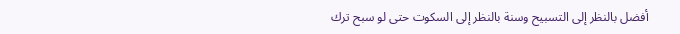أفضل بالنظر إلى التسبيح وسنة بالنظر إلى السكوت حتى لو سبح ترك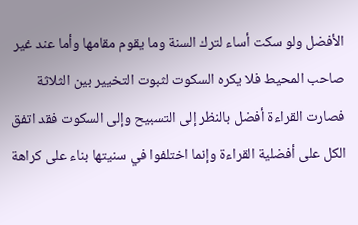الأفضل ولو سكت أساء لترك السنة وما يقوم مقامها وأما عند غير صاحب المحيط فلا يكره السكوت لثبوت التخيير بين الثلاثة فصارت القراءة أفضل بالنظر إلى التسبيح وإلى السكوت فقد اتفق الكل على أفضلية القراءة وإنما اختلفوا في سنيتها بناء على كراهة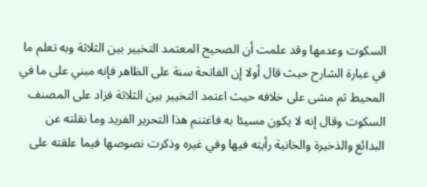السكوت وعدمها وقد علمت أن الصحيح المعتمد التخيير بين الثلاثة وبه تعلم ما في عبارة الشارح حيث قال أولا إن الفاتحة سنة على الظاهر فإنه مبني على ما في المحيط ثم مشى على خلافه حيث اعتمد التخيير بين الثلاثة فزاد على المصنف السكوت وقال إنه لا يكون مسيئا به فاغتنم هذا التحرير الفريد وما نقلته عن البدائع والذخيرة والخانية رأيته فيها وفي غيره وذكرت نصوصها فيما علقته على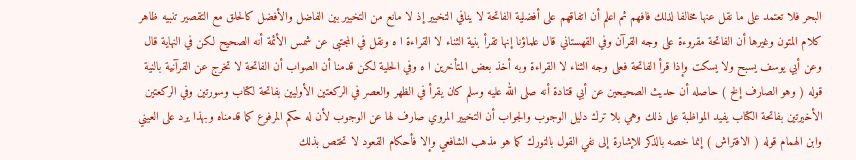البحر فلا تعتمد على ما نقل عنها مخالفا لذلك فافهم ثم اعلم أن اتفاقهم على أفضلية الفاتحة لا ينافي التخيير إذ لا مانع من التخيير بين الفاضل والأفضل كالحلق مع التقصير تنبيه ظاهر كلام المتون وغيرها أن الفاتحة مقروءة على وجه القرآن وفي القهستاني قال علماؤنا إنها تقرأ بنية الثناء لا القراءة ا ه ونقل في المجتبى عن شمس الأئمة أنه الصحيح لكن في النهاية قال وعن أبي يوسف يسبح ولا يسكت وإذا قرأ الفاتحة فعلى وجه الثناء لا القراءة وبه أخذ بعض المتأخرين ا ه وفي الحلية لكن قدمنا أن الصواب أن الفاتحة لا تخرج عن القرآنية بالنية قوله ( وهو الصارف إلخ ) حاصله أن حديث الصحيحين عن أبي قتادة أنه صلى الله عليه وسلم كان يقرأ في الظهر والعصر في الركعتين الأوليين بفاتحة لكتاب وسورتين وفي الركعتين الأخيرتين بفاتحة الكتاب يفيد المواظبة على ذلك وهي بلا ترك دليل الوجوب والجواب أن التخيير المروي صارف لها عن الوجوب لأن له حكم المرفوع كما قدمناه وبهذا يرد على العيني وابن الهمام قوله ( الافتراش ) إنما خصه بالذكر للإشارة إلى نفي القول بالتورك كما هو مذهب الشافعي وإلا فأحكام القعود لا تختص بذلك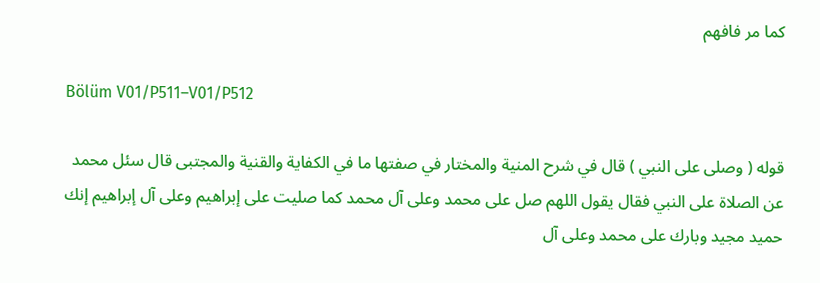كما مر فافهم

Bölüm V01/P511–V01/P512

قوله ( وصلى على النبي ) قال في شرح المنية والمختار في صفتها ما في الكفاية والقنية والمجتبى قال سئل محمد عن الصلاة على النبي فقال يقول اللهم صل على محمد وعلى آل محمد كما صليت على إبراهيم وعلى آل إبراهيم إنك حميد مجيد وبارك على محمد وعلى آل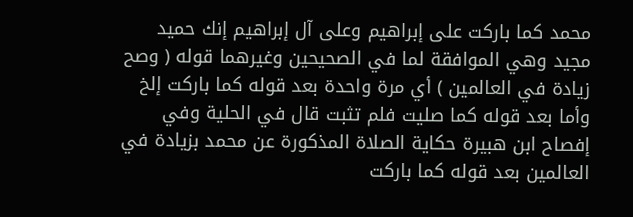محمد كما باركت على إبراهيم وعلى آل إبراهيم إنك حميد مجيد وهي الموافقة لما في الصحيحين وغيرهما قوله ( وصح زيادة في العالمين ) أي مرة واحدة بعد قوله كما باركت إلخ وأما بعد قوله كما صليت فلم تثبت قال في الحلية وفي إفصاح ابن هبيرة حكاية الصلاة المذكورة عن محمد بزيادة في العالمين بعد قوله كما باركت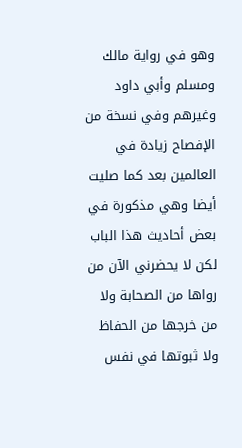وهو في رواية مالك ومسلم وأبي داود وغيرهم وفي نسخة من الإفصاح زيادة في العالمين بعد كما صليت أيضا وهي مذكورة في بعض أحاديث هذا الباب لكن لا يحضرني الآن من رواها من الصحابة ولا من خرجها من الحفاظ ولا ثبوتها في نفس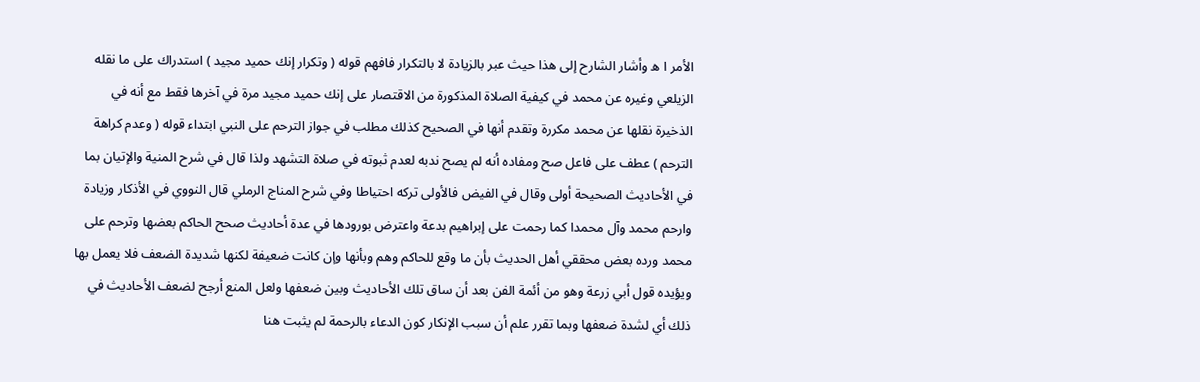الأمر ا ه وأشار الشارح إلى هذا حيث عبر بالزيادة لا بالتكرار فافهم قوله ( وتكرار إنك حميد مجيد ) استدراك على ما نقله الزيلعي وغيره عن محمد في كيفية الصلاة المذكورة من الاقتصار على إنك حميد مجيد مرة في آخرها فقط مع أنه في الذخيرة نقلها عن محمد مكررة وتقدم أنها في الصحيح كذلك مطلب في جواز الترحم على النبي ابتداء قوله ( وعدم كراهة الترحم ) عطف على فاعل صح ومفاده أنه لم يصح ندبه لعدم ثبوته في صلاة التشهد ولذا قال في شرح المنية والإتيان بما في الأحاديث الصحيحة أولى وقال في الفيض فالأولى تركه احتياطا وفي شرح المناج الرملي قال النووي في الأذكار وزيادة وارحم محمد وآل محمدا كما رحمت على إبراهيم بدعة واعترض بورودها في عدة أحاديث صحح الحاكم بعضها وترحم على محمد ورده بعض محققي أهل الحديث بأن ما وقع للحاكم وهم وبأنها وإن كانت ضعيفة لكنها شديدة الضعف فلا يعمل بها ويؤيده قول أبي زرعة وهو من أئمة الفن بعد أن ساق تلك الأحاديث وبين ضعفها ولعل المنع أرجح لضعف الأحاديث في ذلك أي لشدة ضعفها وبما تقرر علم أن سبب الإنكار كون الدعاء بالرحمة لم يثبت هنا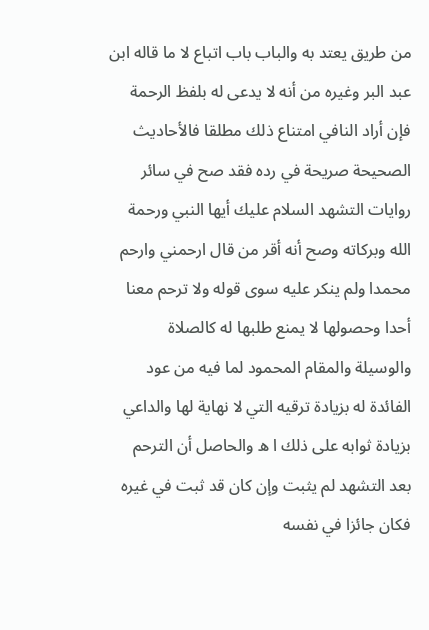من طريق يعتد به والباب باب اتباع لا ما قاله ابن عبد البر وغيره من أنه لا يدعى له بلفظ الرحمة فإن أراد النافي امتناع ذلك مطلقا فالأحاديث الصحيحة صريحة في رده فقد صح في سائر روايات التشهد السلام عليك أيها النبي ورحمة الله وبركاته وصح أنه أقر من قال ارحمني وارحم محمدا ولم ينكر عليه سوى قوله ولا ترحم معنا أحدا وحصولها لا يمنع طلبها له كالصلاة والوسيلة والمقام المحمود لما فيه من عود الفائدة له بزيادة ترقيه التي لا نهاية لها والداعي بزيادة ثوابه على ذلك ا ه والحاصل أن الترحم بعد التشهد لم يثبت وإن كان قد ثبت في غيره فكان جائزا في نفسه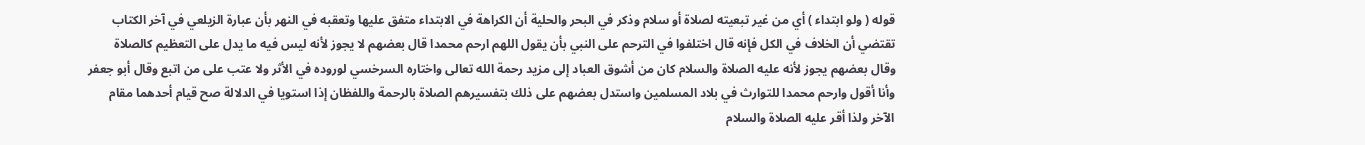قوله ( ولو ابتداء ) أي من غير تبعيته لصلاة أو سلام وذكر في البحر والحلية أن الكراهة في الابتداء متفق عليها وتعقبه في النهر بأن عبارة الزيلعي في آخر الكتاب تقتضي أن الخلاف في الكل فإنه قال اختلفوا في الترحم على النبي بأن يقول اللهم ارحم محمدا قال بعضهم لا يجوز لأنه ليس فيه ما يدل على التعظيم كالصلاة وقال بعضهم يجوز لأنه عليه الصلاة والسلام كان من أشوق العباد إلى مزيد رحمة الله تعالى واختاره السرخسي لوروده في الأثر ولا عتب على من اتبع وقال أبو جعفر وأنا أقول وارحم محمدا للتوارث في بلاد المسلمين واستدل بعضهم على ذلك بتفسيرهم الصلاة بالرحمة واللفظان إذا استويا في الدلالة صح قيام أحدهما مقام الآخر ولذا أقر عليه الصلاة والسلام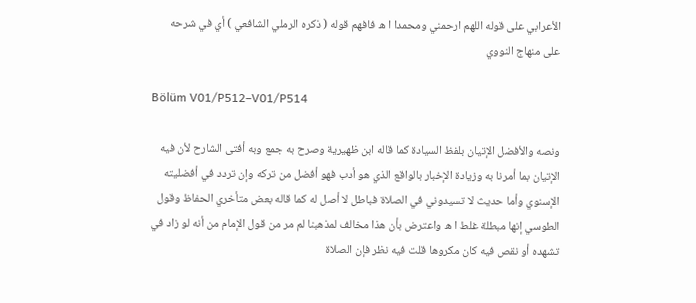الأعرابي على قوله اللهم ارحمني ومحمدا ا ه فافهم قوله ( ذكره الرملي الشافعي ) أي في شرحه على منهاج النووي

Bölüm V01/P512–V01/P514

ونصه والأفضل الإتيان بلفظ السيادة كما قاله ابن ظهيرية وصرح به جمع وبه أفتى الشارح لأن فيه الإتيان بما أمرنا به وزيادة الإخبار بالواقع الذي هو أدب فهو أفضل من تركه وإن تردد في أفضليته الإسنوي وأما حديث لا تسيدوني في الصلاة فباطل لا أصل له كما قاله بعض متأخري الحفاظ وقول الطوسي إنها مبطلة غلط ا ه واعترض بأن هذا مخالف لمذهبنا لم مر من قول الإمام من أنه لو زاد في تشهده أو نقص فيه كان مكروها قلت فيه نظر فإن الصلاة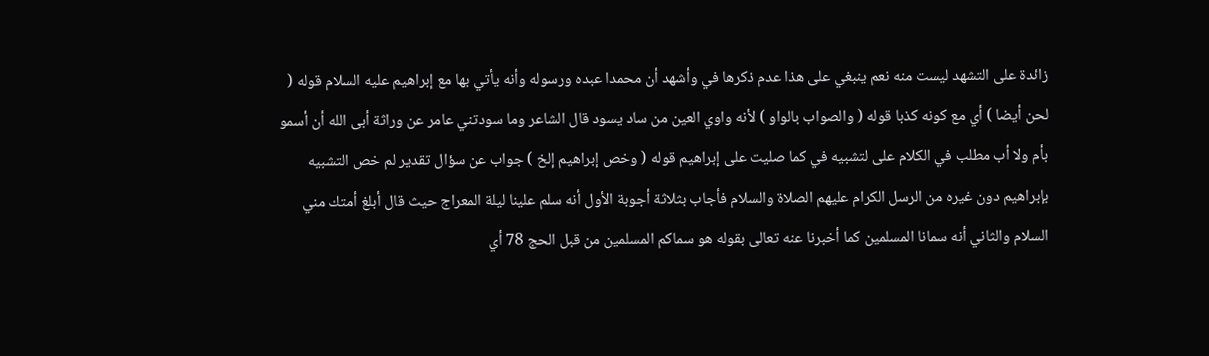زائدة على التشهد ليست منه نعم ينبغي على هذا عدم ذكرها في وأشهد أن محمدا عبده ورسوله وأنه يأتي بها مع إبراهيم عليه السلام قوله ( لحن أيضا ) أي مع كونه كذبا قوله ( والصواب بالواو ) لأنه واوي العين من ساد يسود قال الشاعر وما سودتني عامر عن وراثة أبى الله أن أسمو بأم ولا أب مطلب في الكلام على لتشبيه في كما صليت على إبراهيم قوله ( وخص إبراهيم إلخ ) جواب عن سؤال تقدير لم خص التشبيه بإبراهيم دون غيره من الرسل الكرام عليهم الصلاة والسلام فأجاب بثلاثة أجوبة الأول أنه سلم علينا ليلة المعراج حيث قال أبلغ أمتك مني السلام والثاني أنه سمانا المسلمين كما أخبرنا عنه تعالى بقوله هو سماكم المسلمين من قبل الحج 78 أي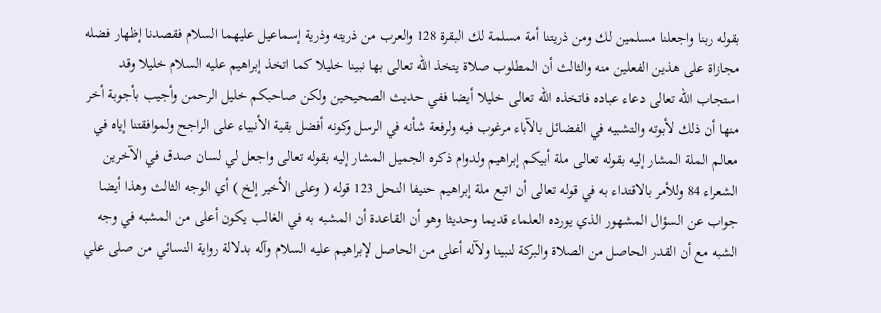بقوله ربنا واجعلنا مسلمين لك ومن ذريتنا أمة مسلمة لك البقرة 128 والعرب من ذريته وذرية إسماعيل عليهما السلام فقصدنا إظهار فضله مجازاة على هذين الفعلين منه والثالث أن المطلوب صلاة يتخذ الله تعالى بها نبينا خليلا كما اتخذ إبراهيم عليه السلام خليلا وقد استجاب الله تعالى دعاء عباده فاتخذه الله تعالى خليلا أيضا ففي حديث الصحيحين ولكن صاحبكم خليل الرحمن وأجيب بأجوبة أخر منها أن ذلك لأبوته والتشبيه في الفضائل بالآباء مرغوب فيه ولرفعة شأنه في الرسل وكونه أفضل بقية الأنبياء على الراجح ولموافقتنا إياه في معالم الملة المشار إليه بقوله تعالى ملة أبيكم إبراهيم ولدوام ذكره الجميل المشار إليه بقوله تعالى واجعل لي لسان صدق في الآخرين الشعراء 84 وللأمر بالاقتداء به في قوله تعالى أن اتبع ملة إبراهيم حنيفا النحل 123 قوله ( وعلى الأخير إلخ ) أي الوجه الثالث وهذا أيضا جواب عن السؤال المشهور الذي يورده العلماء قديما وحديثا وهو أن القاعدة أن المشبه به في الغالب يكون أعلى من المشبه في وجه الشبه مع أن القدر الحاصل من الصلاة والبركة لنبينا ولآله أعلى من الحاصل لإبراهيم عليه السلام وآله بدلالة رواية النسائي من صلى علي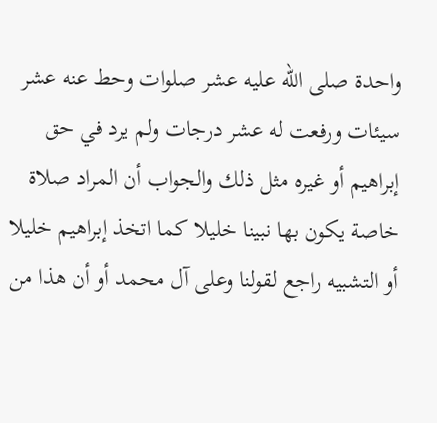واحدة صلى الله عليه عشر صلوات وحط عنه عشر سيئات ورفعت له عشر درجات ولم يرد في حق إبراهيم أو غيره مثل ذلك والجواب أن المراد صلاة خاصة يكون بها نبينا خليلا كما اتخذ إبراهيم خليلا أو التشبيه راجع لقولنا وعلى آل محمد أو أن هذا من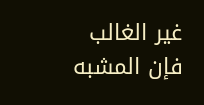غير الغالب فإن المشبه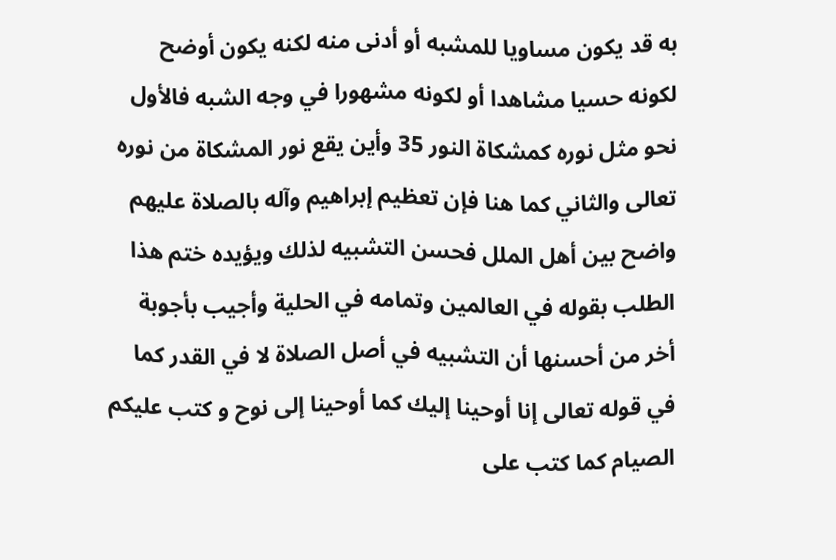به قد يكون مساويا للمشبه أو أدنى منه لكنه يكون أوضح لكونه حسيا مشاهدا أو لكونه مشهورا في وجه الشبه فالأول نحو مثل نوره كمشكاة النور 35 وأين يقع نور المشكاة من نوره تعالى والثاني كما هنا فإن تعظيم إبراهيم وآله بالصلاة عليهم واضح بين أهل الملل فحسن التشبيه لذلك ويؤيده ختم هذا الطلب بقوله في العالمين وتمامه في الحلية وأجيب بأجوبة أخر من أحسنها أن التشبيه في أصل الصلاة لا في القدر كما في قوله تعالى إنا أوحينا إليك كما أوحينا إلى نوح و كتب عليكم الصيام كما كتب على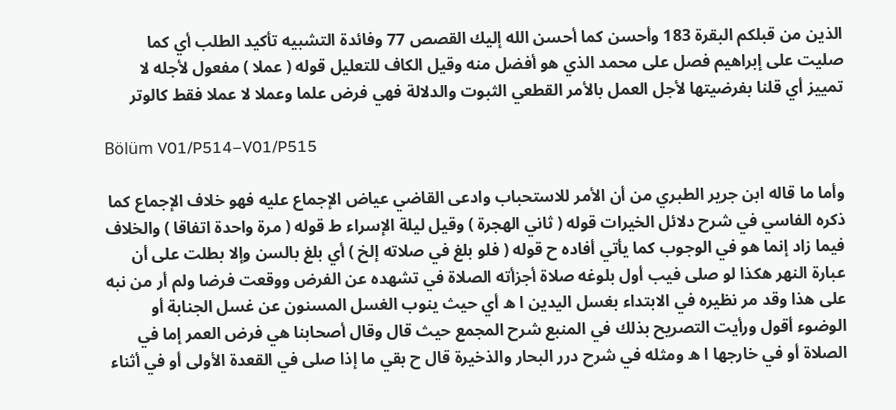الذين من قبلكم البقرة 183 وأحسن كما أحسن الله إليك القصص 77 وفائدة التشبيه تأكيد الطلب أي كما صليت على إبراهيم فصل على محمد الذي هو أفضل منه وقيل الكاف للتعليل قوله ( عملا ) مفعول لأجله لا تمييز أي قلنا بفرضيتها لأجل العمل بالأمر القطعي الثبوت والدلالة فهي فرض علما وعملا لا عملا فقط كالوتر

Bölüm V01/P514–V01/P515

وأما ما قاله ابن جرير الطبري من أن الأمر للاستحباب وادعى القاضي عياض الإجماع عليه فهو خلاف الإجماع كما ذكره الفاسي في شرح دلائل الخيرات قوله ( ثاني الهجرة ) وقيل ليلة الإسراء ط قوله ( مرة واحدة اتفاقا ) والخلاف فيما زاد إنما هو في الوجوب كما يأتي أفاده ح قوله ( فلو بلغ في صلاته إلخ ) أي بلغ بالسن وإلا بطلت على أن عبارة النهر هكذا لو صلى فيب أول بلوغه صلاة أجزأته الصلاة في تشهده عن الفرض ووقعت فرضا ولم أر من نبه على هذا وقد مر نظيره في الابتداء بغسل اليدين ا ه أي حيث ينوب الغسل المسنون عن غسل الجنابة أو الوضوء أقول ورأيت التصريح بذلك في المنبع شرح المجمع حيث قال وقال أصحابنا هي فرض العمر إما في الصلاة أو في خارجها ا ه ومثله في شرح درر البحار والذخيرة قال ح بقي ما إذا صلى في القعدة الأولى أو في أثناء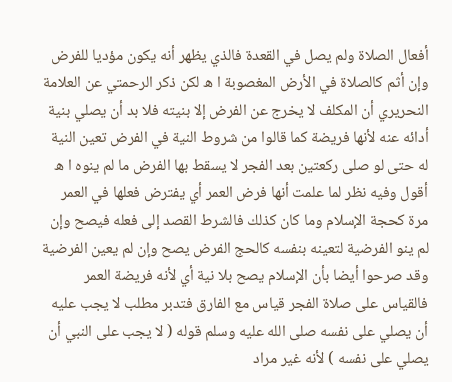أفعال الصلاة ولم يصل في القعدة فالذي يظهر أنه يكون مؤديا للفرض وإن أثم كالصلاة في الأرض المغصوبة ا ه لكن ذكر الرحمتي عن العلامة النحريري أن المكلف لا يخرج عن الفرض إلا بنيته فلا بد أن يصلي بنية أدائه عنه لأنها فريضة كما قالوا من شروط النية في الفرض تعين النية له حتى لو صلى ركعتين بعد الفجر لا يسقط بها الفرض ما لم ينوه ا ه أقول وفيه نظر لما علمت أنها فرض العمر أي يفترض فعلها في العمر مرة كحجة الإسلام وما كان كذلك فالشرط القصد إلى فعله فيصح وإن لم ينو الفرضية لتعينه بنفسه كالحج الفرض يصح وإن لم يعين الفرضية وقد صرحوا أيضا بأن الإسلام يصح بلا نية أي لأنه فريضة العمر فالقياس على صلاة الفجر قياس مع الفارق فتدبر مطلب لا يجب عليه أن يصلي على نفسه صلى الله عليه وسلم قوله ( لا يجب على النبي أن يصلي على نفسه ) لأنه غير مراد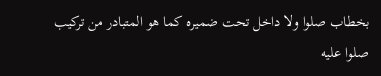بخطاب صلوا ولا داخل تحت ضميره كما هو المتبادر من تركيب صلوا عليه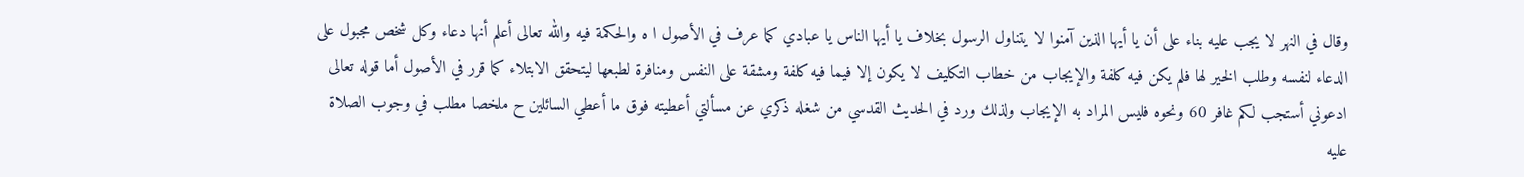وقال في النهر لا يجب عليه بناء على أن يا أيها الذين آمنوا لا يتناول الرسول بخلاف يا أيها الناس يا عبادي كما عرف في الأصول ا ه والحكمة فيه والله تعالى أعلم أنها دعاء وكل شخص مجبول على الدعاء لنفسه وطلب الخير لها فلم يكن فيه كلفة والإيجاب من خطاب التكليف لا يكون إلا فيما فيه كلفة ومشقة على النفس ومنافرة لطبعها ليتحقق الابتلاء كما قرر في الأصول أما قوله تعالى ادعوني أستجب لكم غافر 60 ونحوه فليس المراد به الإيجاب ولذلك ورد في الحديث القدسي من شغله ذكري عن مسألتي أعطيته فوق ما أعطي السائلين ح ملخصا مطلب في وجوب الصلاة عليه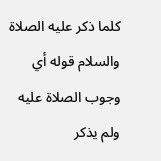كلما ذكر عليه الصلاة والسلام قوله أي وجوب الصلاة عليه ولم يذكر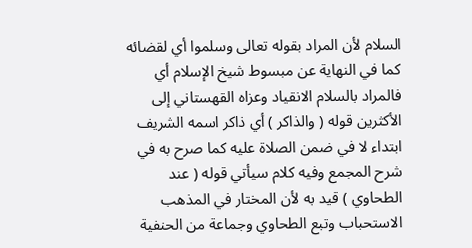السلام لأن المراد بقوله تعالى وسلموا أي لقضائه كما في النهاية عن مبسوط شيخ الإسلام أي فالمراد بالسلام الانقياد وعزاه القهستاني إلى الأكثرين قوله ( والذاكر ) أي ذاكر اسمه الشريف ابتداء لا في ضمن الصلاة عليه كما صرح به في شرح المجمع وفيه كلام سيأتي قوله ( عند الطحاوي ) قيد به لأن المختار في المذهب الاستحباب وتبع الطحاوي وجماعة من الحنفية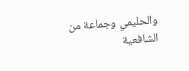والحليمي وجماعة من الشافعية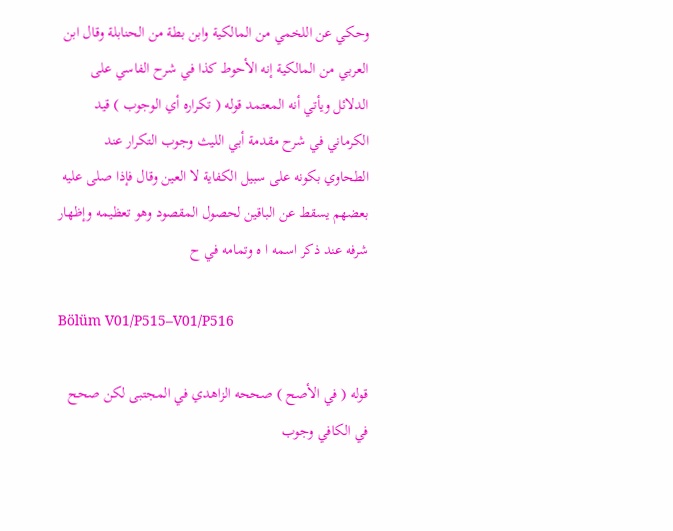وحكي عن اللخمي من المالكية وابن بطة من الحنابلة وقال ابن العربي من المالكية إنه الأحوط كذا في شرح الفاسي على الدلائل ويأتي أنه المعتمد قوله ( تكراره أي الوجوب ) قيد الكرماني في شرح مقدمة أبي الليث وجوب التكرار عند الطحاوي بكونه على سبيل الكفاية لا العين وقال فإذا صلى عليه بعضهم يسقط عن الباقين لحصول المقصود وهو تعظيمه وإظهار شرفه عند ذكر اسمه ا ه وتمامه في ح

Bölüm V01/P515–V01/P516

قوله ( في الأصح ) صححه الزاهدي في المجتبى لكن صحح في الكافي وجوب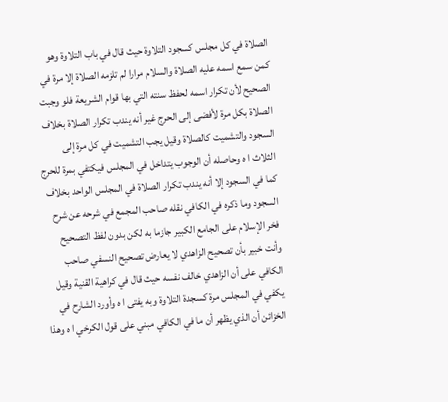الصلاة في كل مجلس كسجود التلاوة حيث قال في باب التلاوة وهو كمن سمع اسمه عليه الصلاة والسلام مرارا لم تلزمه الصلاة إلا مرة في الصحيح لأن تكرار اسمه لحفظ سنته التي بها قوام الشريعة فلو وجبت الصلاة بكل مرة لأفضى إلى الحرج غير أنه يندب تكرار الصلاة بخلاف السجود والتشميت كالصلاة وقيل يجب التشميت في كل مرة إلى الثلاث ا ه وحاصله أن الوجوب يتداخل في المجلس فيكتفي بمرة للحرج كما في السجود إلا أنه يندب تكرار الصلاة في المجلس الواحد بخلاف السجود وما ذكره في الكافي نقله صاحب المجمع في شرحه عن شرح فخر الإسلام على الجامع الكبير جازما به لكن بدون لفظ التصحيح وأنت خبير بأن تصحيح الزاهدي لا يعارض تصحيح النسفي صاحب الكافي على أن الزاهدي خالف نفسه حيث قال في كراهية القنية وقيل يكفي في المجلس مرة كسجدة التلاوة وبه يفتى ا ه وأورد الشارح في الخزائن أن الذي يظهر أن ما في الكافي مبني على قول الكرخي ا ه وهذا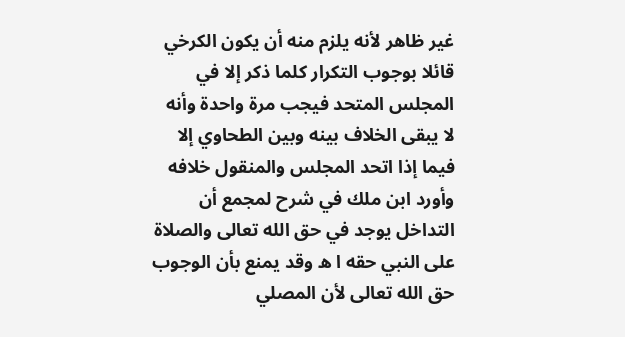غير ظاهر لأنه يلزم منه أن يكون الكرخي قائلا بوجوب التكرار كلما ذكر إلا في المجلس المتحد فيجب مرة واحدة وأنه لا يبقى الخلاف بينه وبين الطحاوي إلا فيما إذا اتحد المجلس والمنقول خلافه وأورد ابن ملك في شرح لمجمع أن التداخل يوجد في حق الله تعالى والصلاة على النبي حقه ا ه وقد يمنع بأن الوجوب حق الله تعالى لأن المصلي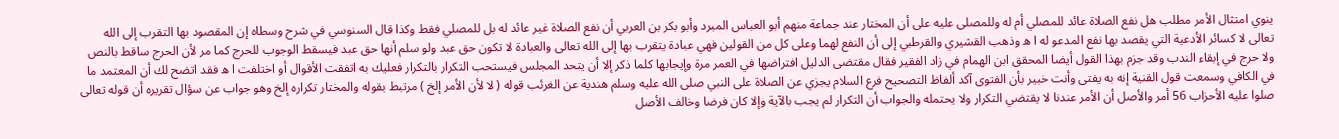ينوي امتثال الأمر مطلب هل نفع الصلاة عائد للمصلي أم له وللمصلى عليه على أن المختار عند جماعة منهم أبو العباس المبرد وأبو بكر بن العربي أن نفع الصلاة غير عائد له بل للمصلي فقط وكذا قال السنوسي في شرح وسطاه إن المقصود بها التقرب إلى الله تعالى لا كسائر الأدعية التي يقصد بها نفع المدعو له ا ه وذهب القشيري والقرطبي إلى أن النفع لهما وعلى كل من القولين فهي عبادة يتقرب بها إلى الله تعالى والعبادة لا تكون حق عبد ولو سلم أنها حق عبد فيسقط الوجوب للحرج كما مر لأن الحرج ساقط بالنص ولا حرج في إبقاء الندب وقد جزم بهذا القول أيضا المحقق ابن الهمام في زاد الفقير فقال مقتضى الدليل افتراضها في العمر مرة وإيجابها كلما ذكر إلا أن يتحد المجلس فيستحب التكرار بالتكرار فعليك به اتفقت الأقوال أو اختلفت ا ه فقد اتضح لك أن المعتمد ما في الكافي وسمعت قول القنية إنه به يفتى وأنت خبير بأن الفتوى آكد ألفاظ التصحيح فرع السلام يجزي عن الصلاة على النبي صلى الله عليه وسلم هندية عن الغرئب قوله ( لا لأن الأمر إلخ ) مرتبط بقوله والمختار تكراره إلخ وهو جواب عن سؤال تقريره أن قوله تعالى صلوا عليه الأحزاب 56 أمر والأصل أن الأمر عندنا لا يقتضي التكرار ولا يحتمله والجواب أن التكرار لم يجب بالآية وإلا كان فرضا وخالف الأصل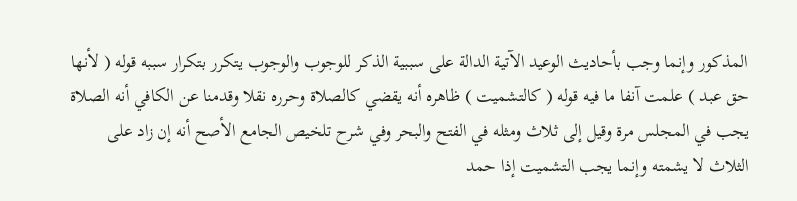المذكور وإنما وجب بأحاديث الوعيد الآتية الدالة على سببية الذكر للوجوب والوجوب يتكرر بتكرار سببه قوله ( لأنها حق عبد ) علمت آنفا ما فيه قوله ( كالتشميت ) ظاهره أنه يقضي كالصلاة وحرره نقلا وقدمنا عن الكافي أنه الصلاة يجب في المجلس مرة وقيل إلى ثلاث ومثله في الفتح والبحر وفي شرح تلخيص الجامع الأصح أنه إن زاد على الثلاث لا يشمته وإنما يجب التشميت إذا حمد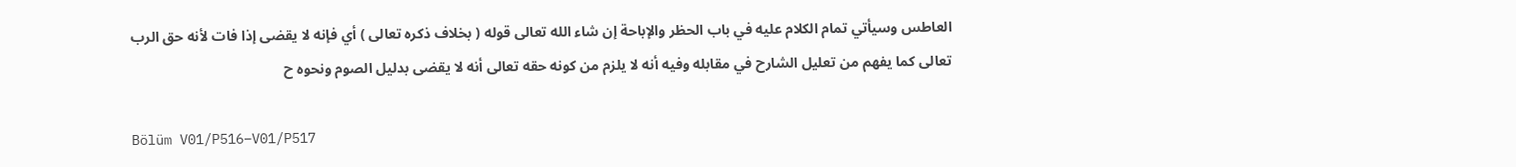العاطس وسيأتي تمام الكلام عليه في باب الحظر والإباحة إن شاء الله تعالى قوله ( بخلاف ذكره تعالى ) أي فإنه لا يقضى إذا فات لأنه حق الرب تعالى كما يفهم من تعليل الشارح في مقابله وفيه أنه لا يلزم من كونه حقه تعالى أنه لا يقضى بدليل الصوم ونحوه ح

Bölüm V01/P516–V01/P517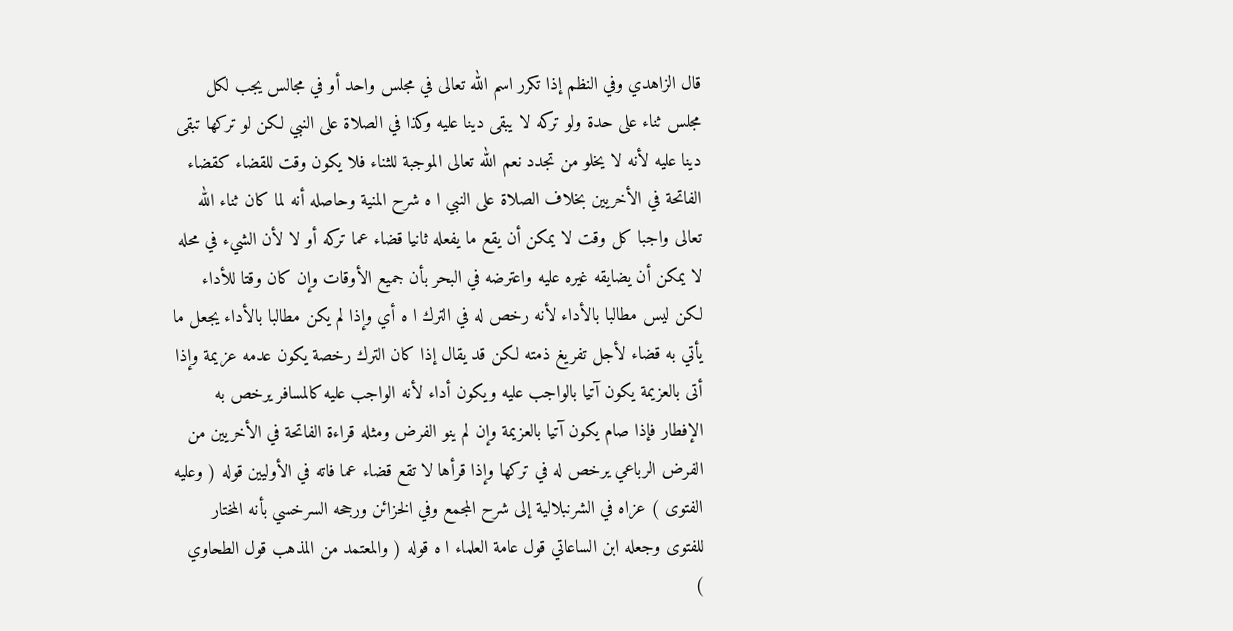قال الزاهدي وفي النظم إذا تكرر اسم الله تعالى في مجلس واحد أو في مجالس يجب لكل مجلس ثناء على حدة ولو تركه لا يبقى دينا عليه وكذا في الصلاة على النبي لكن لو تركها تبقى دينا عليه لأنه لا يخلو من تجدد نعم الله تعالى الموجبة للثناء فلا يكون وقت للقضاء كقضاء الفاتحة في الأخريين بخلاف الصلاة على النبي ا ه شرح المنية وحاصله أنه لما كان ثناء الله تعالى واجبا كل وقت لا يمكن أن يقع ما يفعله ثانيا قضاء عما تركه أو لا لأن الشيء في محله لا يمكن أن يضايقه غيره عليه واعترضه في البحر بأن جميع الأوقات وإن كان وقتا للأداء لكن ليس مطالبا بالأداء لأنه رخص له في الترك ا ه أي وإذا لم يكن مطالبا بالأداء يجعل ما يأتي به قضاء لأجل تفريغ ذمته لكن قد يقال إذا كان الترك رخصة يكون عدمه عزيمة وإذا أتى بالعزيمة يكون آتيا بالواجب عليه ويكون أداء لأنه الواجب عليه كالمسافر يرخص به الإفطار فإذا صام يكون آتيا بالعزيمة وإن لم ينو الفرض ومثله قراءة الفاتحة في الأخريين من الفرض الرباعي يرخص له في تركها وإذا قرأها لا تقع قضاء عما فاته في الأوليين قوله ( وعليه الفتوى ) عزاه في الشرنبلالية إلى شرح المجمع وفي الخزائن ورجحه السرخسي بأنه المختار للفتوى وجعله ابن الساعاتي قول عامة العلماء ا ه قوله ( والمعتمد من المذهب قول الطحاوي )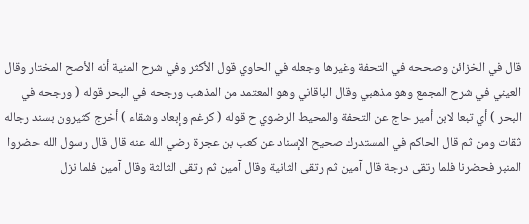قال في الخزائن وصححه في التحفة وغيرها وجعله في الحاوي قول الأكثر وفي شرح المنية أنه الأصح المختار وقال العيني في شرح المجمع وهو مذهبي وقال الباقاني وهو المعتمد من المذهب ورجحه في البحر قوله ( ورجحه في البحر ) أي تبعا لابن أمير حاج عن التحفة والمحيط الرضوي ح قوله ( كرغم وإبعاد وشقاء ) أخرج كثيرون بسند رجاله ثقات ومن ثم قال الحاكم في المستدرك صحيح الإسناد عن كعب بن عجرة رضي الله عنه قال قال رسول الله حضروا المنبر فحضرنا فلما رتقى درجة قال آمين ثم رتقى الثانية وقال آمين ثم رتقى الثالثة وقال آمين فلما نزل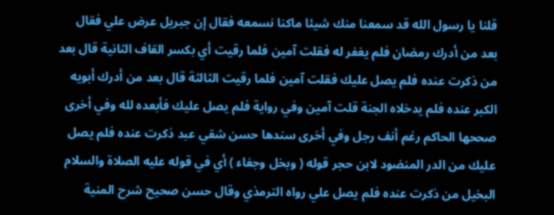قلنا يا رسول الله قد سمعنا منك شيئا ماكنا نسمعه فقال إن جبريل عرض علي فقال بعد من أدرك رمضان فلم يغفر له فقلت آمين فلما رقيت أي بكسر القاف الثانية قال بعد من ذكرت عنده فلم يصل عليك فقلت آمين فلما رقيت الثالثة قال بعد من أدرك أبويه الكبر عنده فلم يدخلاه الجنة قلت آمين وفي رواية فلم يصل عليك فأبعده لله وفي أخرى صححها الحاكم رغم أنف رجل وفي أخرى سندها حسن شقي عبد ذكرت عنده فلم يصل عليك من الدر المنضود لابن حجر قوله ( وبخل وجفاء ) أي في قوله عليه الصلاة والسلام البخيل من ذكرت عنده فلم يصل علي رواه الترمذي وقال حسن صحيح شرح المنية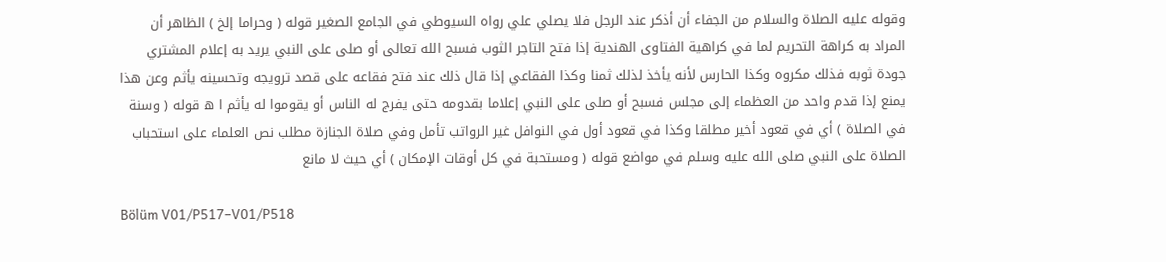وقوله عليه الصلاة والسلام من الجفاء أن أذكر عند الرجل فلا يصلي علي رواه السيوطي في الجامع الصغير قوله ( وحراما إلخ ) الظاهر أن المراد به كراهة التحريم لما في كراهية الفتاوى الهندية إذا فتح التاجر الثوب فسبح الله تعالى أو صلى على النبي يريد به إعلام المشتري جودة ثوبه فذلك مكروه وكذا الحارس لأنه يأخذ لذلك ثمنا وكذا الفقاعي إذا قال ذلك عند فتح فقاعه على قصد ترويجه وتحسينه يأثم وعن هذا يمنع إذا قدم واحد من العظماء إلى مجلس فسبح أو صلى على النبي إعلاما بقدومه حتى يفرج له الناس أو يقوموا له يأثم ا ه قوله ( وسنة في الصلاة ) أي في قعود أخير مطلقا وكذا في قعود أول في النوافل غير الرواتب تأمل وفي صلاة الجنازة مطلب نص العلماء على استحباب الصلاة على النبي صلى الله عليه وسلم في مواضع قوله ( ومستحبة في كل أوقات الإمكان ) أي حيث لا مانع

Bölüm V01/P517–V01/P518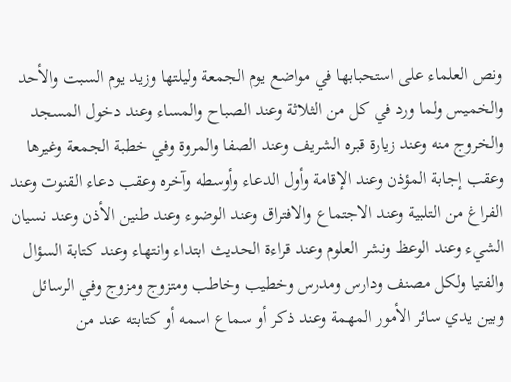ونص العلماء على استحبابها في مواضع يوم الجمعة وليلتها وزيد يوم السبت والأحد والخميس ولما ورد في كل من الثلاثة وعند الصباح والمساء وعند دخول المسجد والخروج منه وعند زيارة قبره الشريف وعند الصفا والمروة وفي خطبة الجمعة وغيرها وعقب إجابة المؤذن وعند الإقامة وأول الدعاء وأوسطه وآخره وعقب دعاء القنوت وعند الفراغ من التلبية وعند الاجتماع والافتراق وعند الوضوء وعند طنين الأذن وعند نسيان الشيء وعند الوعظ ونشر العلوم وعند قراءة الحديث ابتداء وانتهاء وعند كتابة السؤال والفتيا ولكل مصنف ودارس ومدرس وخطيب وخاطب ومتزوج ومزوج وفي الرسائل وبين يدي سائر الأمور المهمة وعند ذكر أو سماع اسمه أو كتابته عند من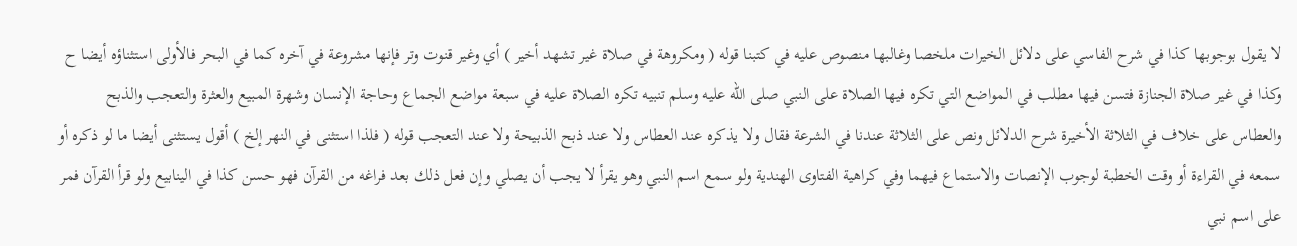لا يقول بوجوبها كذا في شرح الفاسي على دلائل الخيرات ملخصا وغالبها منصوص عليه في كتبنا قوله ( ومكروهة في صلاة غير تشهد أخير ) أي وغير قنوت وتر فإنها مشروعة في آخره كما في البحر فالأولى استثناؤه أيضا ح وكذا في غير صلاة الجنازة فتسن فيها مطلب في المواضع التي تكره فيها الصلاة على النبي صلى الله عليه وسلم تنبيه تكره الصلاة عليه في سبعة مواضع الجماع وحاجة الإنسان وشهرة المبيع والعثرة والتعجب والذبح والعطاس على خلاف في الثلاثة الأخيرة شرح الدلائل ونص على الثلاثة عندنا في الشرعة فقال ولا يذكره عند العطاس ولا عند ذبح الذبيحة ولا عند التعجب قوله ( فلذا استثنى في النهر إلخ ) أقول يستثنى أيضا ما لو ذكره أو سمعه في القراءة أو وقت الخطبة لوجوب الإنصات والاستماع فيهما وفي كراهية الفتاوى الهندية ولو سمع اسم النبي وهو يقرأ لا يجب أن يصلي وإن فعل ذلك بعد فراغه من القرآن فهو حسن كذا في الينابيع ولو قرأ القرآن فمر على اسم نبي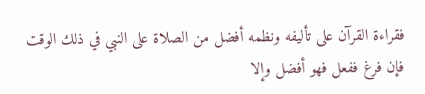فقراءة القرآن على تأليفه ونظمه أفضل من الصلاة على النبي في ذلك الوقت فإن فرغ ففعل فهو أفضل وإلا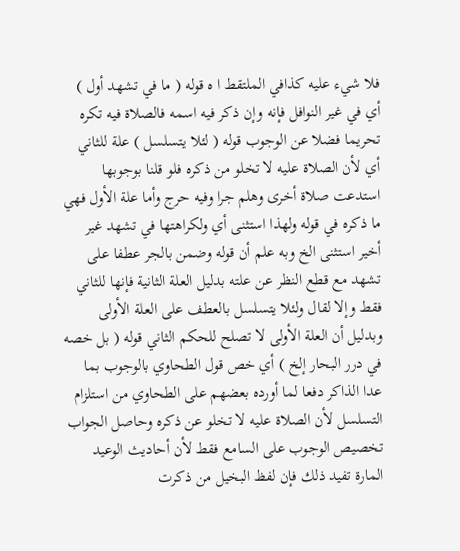فلا شيء عليه كذافي الملتقط ا ه قوله ( ما في تشهد أول ) أي في غير النوافل فإنه وإن ذكر فيه اسمه فالصلاة فيه تكره تحريما فضلا عن الوجوب قوله ( لئلا يتسلسل ) علة للثاني أي لأن الصلاة عليه لا تخلو من ذكره فلو قلنا بوجوبها استدعت صلاة أخرى وهلم جرا وفيه حرج وأما علة الأول فهي ما ذكره في قوله ولهذا استثنى أي ولكراهتها في تشهد غير أخير استثنى الخ وبه علم أن قوله وضمن بالجر عطفا على تشهد مع قطع النظر عن علته بدليل العلة الثانية فإنها للثاني فقط وإلا لقال ولئلا يتسلسل بالعطف على العلة الأولى وبدليل أن العلة الأولى لا تصلح للحكم الثاني قوله ( بل خصه في درر البحار إلخ ) أي خص قول الطحاوي بالوجوب بما عدا الذاكر دفعا لما أورده بعضهم على الطحاوي من استلزام التسلسل لأن الصلاة عليه لا تخلو عن ذكره وحاصل الجواب تخصيص الوجوب على السامع فقط لأن أحاديث الوعيد المارة تفيد ذلك فإن لفظ البخيل من ذكرت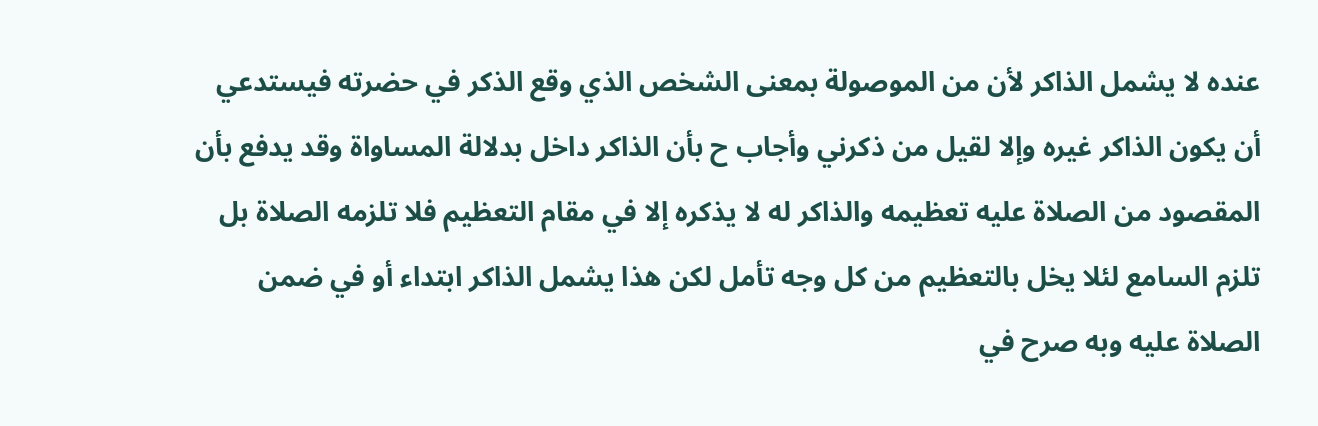عنده لا يشمل الذاكر لأن من الموصولة بمعنى الشخص الذي وقع الذكر في حضرته فيستدعي أن يكون الذاكر غيره وإلا لقيل من ذكرني وأجاب ح بأن الذاكر داخل بدلالة المساواة وقد يدفع بأن المقصود من الصلاة عليه تعظيمه والذاكر له لا يذكره إلا في مقام التعظيم فلا تلزمه الصلاة بل تلزم السامع لئلا يخل بالتعظيم من كل وجه تأمل لكن هذا يشمل الذاكر ابتداء أو في ضمن الصلاة عليه وبه صرح في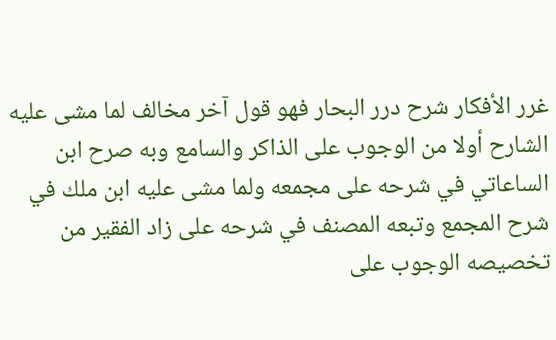غرر الأفكار شرح درر البحار فهو قول آخر مخالف لما مشى عليه الشارح أولا من الوجوب على الذاكر والسامع وبه صرح ابن الساعاتي في شرحه على مجمعه ولما مشى عليه ابن ملك في شرح المجمع وتبعه المصنف في شرحه على زاد الفقير من تخصيصه الوجوب على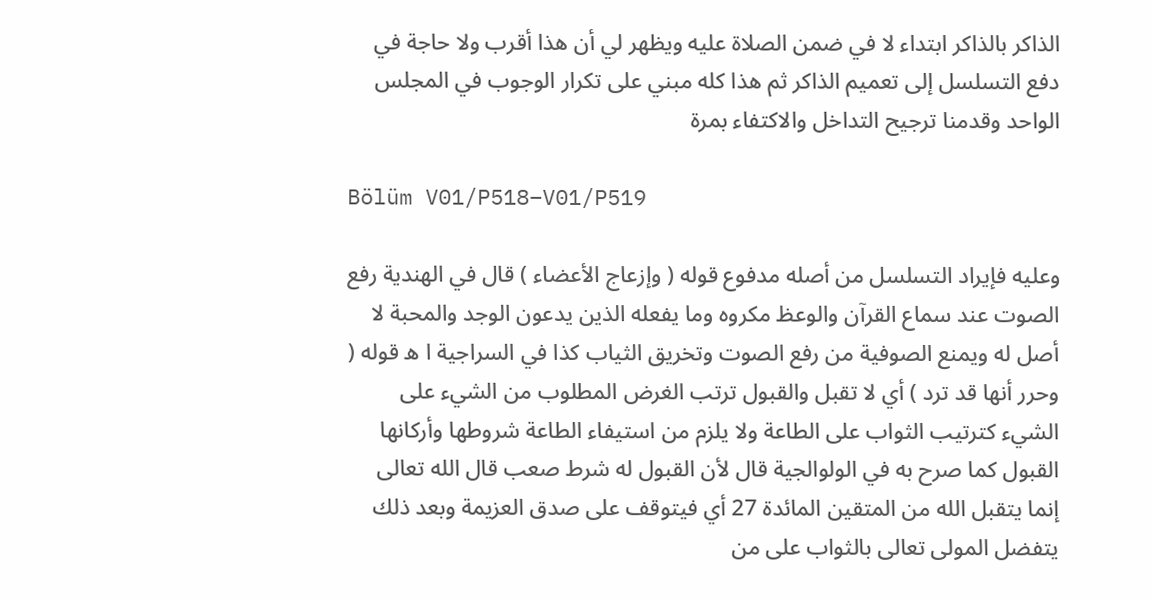الذاكر بالذاكر ابتداء لا في ضمن الصلاة عليه ويظهر لي أن هذا أقرب ولا حاجة في دفع التسلسل إلى تعميم الذاكر ثم هذا كله مبني على تكرار الوجوب في المجلس الواحد وقدمنا ترجيح التداخل والاكتفاء بمرة

Bölüm V01/P518–V01/P519

وعليه فإيراد التسلسل من أصله مدفوع قوله ( وإزعاج الأعضاء ) قال في الهندية رفع الصوت عند سماع القرآن والوعظ مكروه وما يفعله الذين يدعون الوجد والمحبة لا أصل له ويمنع الصوفية من رفع الصوت وتخريق الثياب كذا في السراجية ا ه قوله ( وحرر أنها قد ترد ) أي لا تقبل والقبول ترتب الغرض المطلوب من الشيء على الشيء كترتيب الثواب على الطاعة ولا يلزم من استيفاء الطاعة شروطها وأركانها القبول كما صرح به في الولوالجية قال لأن القبول له شرط صعب قال الله تعالى إنما يتقبل الله من المتقين المائدة 27 أي فيتوقف على صدق العزيمة وبعد ذلك يتفضل المولى تعالى بالثواب على من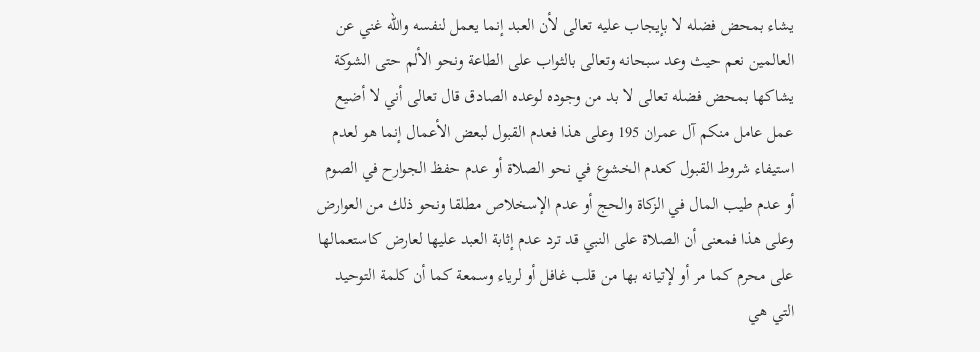يشاء بمحض فضله لا بإيجاب عليه تعالى لأن العبد إنما يعمل لنفسه والله غني عن العالمين نعم حيث وعد سبحانه وتعالى بالثواب على الطاعة ونحو الألم حتى الشوكة يشاكها بمحض فضله تعالى لا بد من وجوده لوعده الصادق قال تعالى أني لا أضيع عمل عامل منكم آل عمران 195 وعلى هذا فعدم القبول لبعض الأعمال إنما هو لعدم استيفاء شروط القبول كعدم الخشوع في نحو الصلاة أو عدم حفظ الجوارح في الصوم أو عدم طيب المال في الزكاة والحج أو عدم الإسخلاص مطلقا ونحو ذلك من العوارض وعلى هذا فمعنى أن الصلاة على النبي قد ترد عدم إثابة العبد عليها لعارض كاستعمالها على محرم كما مر أو لإتيانه بها من قلب غافل أو لرياء وسمعة كما أن كلمة التوحيد التي هي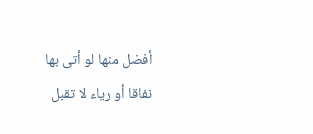أفضل منها لو أتى بها نفاقا أو رياء لا تقبل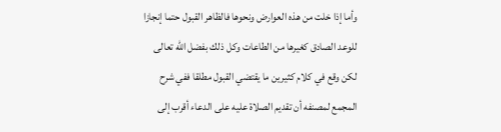وأما إذا خلت من هذه العوارض ونحوها فالظاهر القبول حتما إنجازا للوعد الصادق كغيرها من الطاعات وكل ذلك بفضل الله تعالى لكن وقع في كلام كثيرين ما يقتضي القبول مطلقا ففي شرح المجمع لمصنفه أن تقديم الصلاة عليه على الدعاء أقرب إلى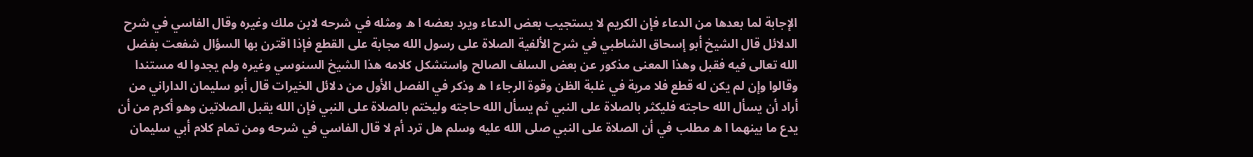الإجابة لما بعدها من الدعاء فإن الكريم لا يستجيب بعض الدعاء ويرد بعضه ا ه ومثله في شرحه لابن ملك وغيره وقال الفاسي في شرح الدلائل قال الشيخ أبو إسحاق الشاطبي في شرح الألفية الصلاة على رسول الله مجابة على القطع فإذا اقترن بها السؤال شفعت بفضل الله تعالى فيه فقبل وهذا المعنى مذكور عن بعض السلف الصالح واستشكل كلامه هذا الشيخ السنوسي وغيره ولم يجدوا له مستندا وقالوا وإن لم يكن له قطع فلا مرية في غلبة الظن وقوة الرجاء ا ه وذكر في الفصل الأول من دلائل الخيرات قال أبو سليمان الداراني من أراد أن يسأل الله حاجته فليكثر بالصلاة على النبي ثم يسأل الله حاجته وليختم بالصلاة على النبي فإن الله يقبل الصلاتين وهو أكرم من أن يدع ما بينهما ا ه مطلب في أن الصلاة على النبي صلى الله عليه وسلم هل ترد أم لا قال الفاسي في شرحه ومن تمام كلام أبي سليمان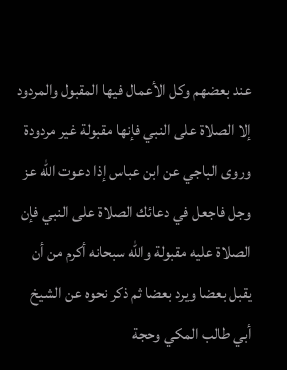عند بعضهم وكل الأعمال فيها المقبول والمردود إلا الصلاة على النبي فإنها مقبولة غير مردودة وروى الباجي عن ابن عباس إذا دعوت الله عز وجل فاجعل في دعائك الصلاة على النبي فإن الصلاة عليه مقبولة والله سبحانه أكرم من أن يقبل بعضا ويرد بعضا ثم ذكر نحوه عن الشيخ أبي طالب المكي وحجة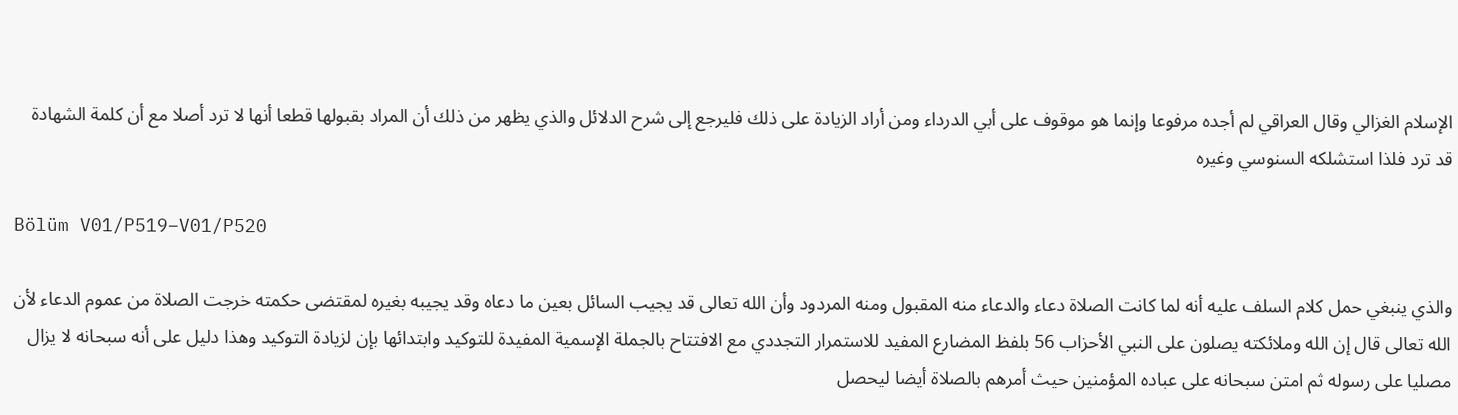الإسلام الغزالي وقال العراقي لم أجده مرفوعا وإنما هو موقوف على أبي الدرداء ومن أراد الزيادة على ذلك فليرجع إلى شرح الدلائل والذي يظهر من ذلك أن المراد بقبولها قطعا أنها لا ترد أصلا مع أن كلمة الشهادة قد ترد فلذا استشلكه السنوسي وغيره

Bölüm V01/P519–V01/P520

والذي ينبغي حمل كلام السلف عليه أنه لما كانت الصلاة دعاء والدعاء منه المقبول ومنه المردود وأن الله تعالى قد يجيب السائل بعين ما دعاه وقد يجيبه بغيره لمقتضى حكمته خرجت الصلاة من عموم الدعاء لأن الله تعالى قال إن الله وملائكته يصلون على النبي الأحزاب 56 بلفظ المضارع المفيد للاستمرار التجددي مع الافتتاح بالجملة الإسمية المفيدة للتوكيد وابتدائها بإن لزيادة التوكيد وهذا دليل على أنه سبحانه لا يزال مصليا على رسوله ثم امتن سبحانه على عباده المؤمنين حيث أمرهم بالصلاة أيضا ليحصل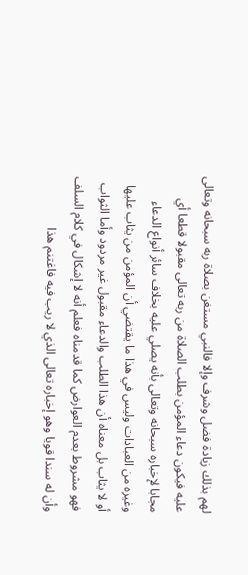لهم بذلك زيادة فضل وشرف وإلا فالنبي مستغن بصلاة ربه سبحانه وتعالى عليه فيكون دعاء المؤمن بطلب الصلاة من ربه تعالى مقبولا قطعا أي مجابا لإخباره سبحانه وتعالى بأنه يصلي عليه بخلاف سائر أنواع الدعاء وغيره من العبادات وليس في هذا ما يقتضي أن المؤمن من يثاب عليها أو لا يثاب بل معناه أن هذا الطلب والدعاء مقبول غير مردود وأما الثواب فهو مشروط بعدم العوارض كما قدمناه فعلم أنه لا إشكال في كلام السلف وأن له سندا قويا وهو إخباره تعالى الذي لا ريب فيه فاغتنم هذا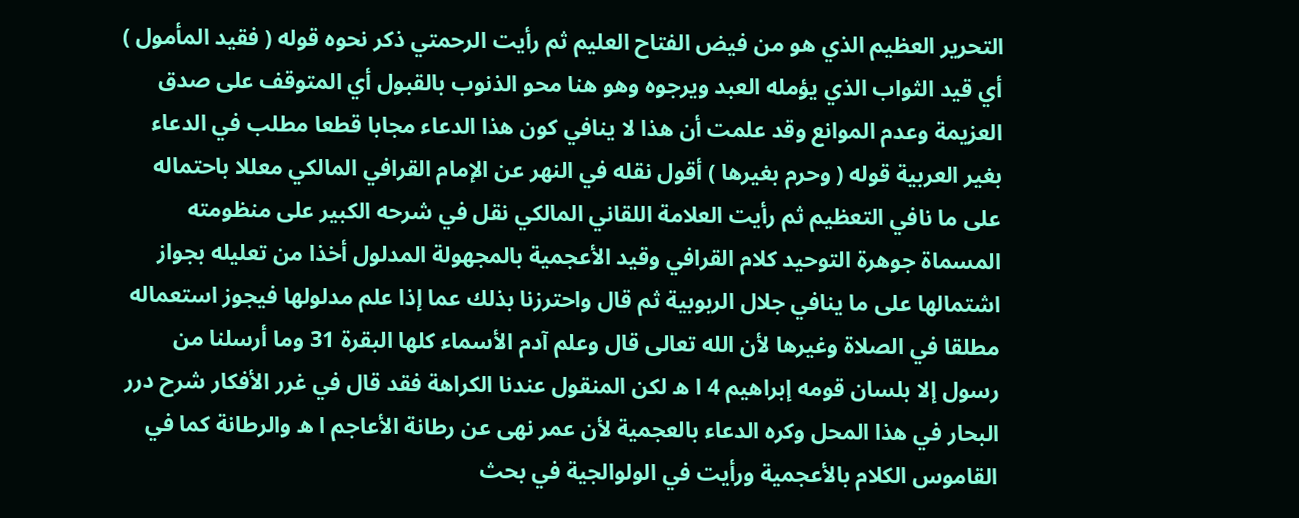التحرير العظيم الذي هو من فيض الفتاح العليم ثم رأيت الرحمتي ذكر نحوه قوله ( فقيد المأمول ) أي قيد الثواب الذي يؤمله العبد ويرجوه وهو هنا محو الذنوب بالقبول أي المتوقف على صدق العزيمة وعدم الموانع وقد علمت أن هذا لا ينافي كون هذا الدعاء مجابا قطعا مطلب في الدعاء بغير العربية قوله ( وحرم بغيرها ) أقول نقله في النهر عن الإمام القرافي المالكي معللا باحتماله على ما نافي التعظيم ثم رأيت العلامة اللقاني المالكي نقل في شرحه الكبير على منظومته المسماة جوهرة التوحيد كلام القرافي وقيد الأعجمية بالمجهولة المدلول أخذا من تعليله بجواز اشتمالها على ما ينافي جلال الربوبية ثم قال واحترزنا بذلك عما إذا علم مدلولها فيجوز استعماله مطلقا في الصلاة وغيرها لأن الله تعالى قال وعلم آدم الأسماء كلها البقرة 31 وما أرسلنا من رسول إلا بلسان قومه إبراهيم 4 ا ه لكن المنقول عندنا الكراهة فقد قال في غرر الأفكار شرح درر البحار في هذا المحل وكره الدعاء بالعجمية لأن عمر نهى عن رطانة الأعاجم ا ه والرطانة كما في القاموس الكلام بالأعجمية ورأيت في الولوالجية في بحث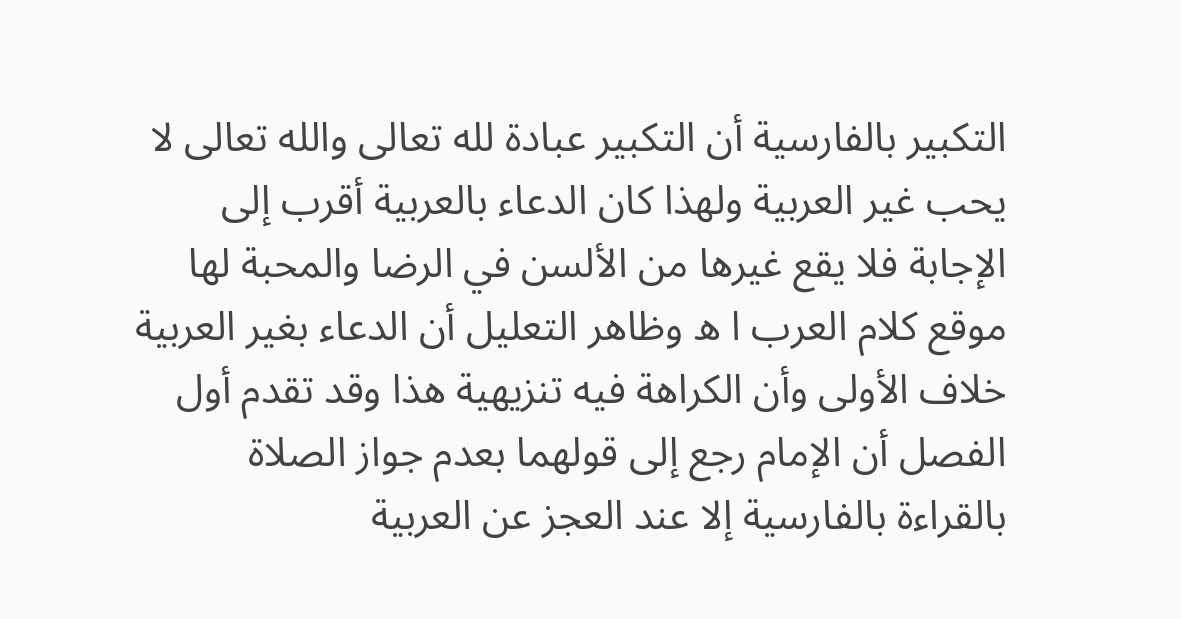التكبير بالفارسية أن التكبير عبادة لله تعالى والله تعالى لا يحب غير العربية ولهذا كان الدعاء بالعربية أقرب إلى الإجابة فلا يقع غيرها من الألسن في الرضا والمحبة لها موقع كلام العرب ا ه وظاهر التعليل أن الدعاء بغير العربية خلاف الأولى وأن الكراهة فيه تنزيهية هذا وقد تقدم أول الفصل أن الإمام رجع إلى قولهما بعدم جواز الصلاة بالقراءة بالفارسية إلا عند العجز عن العربية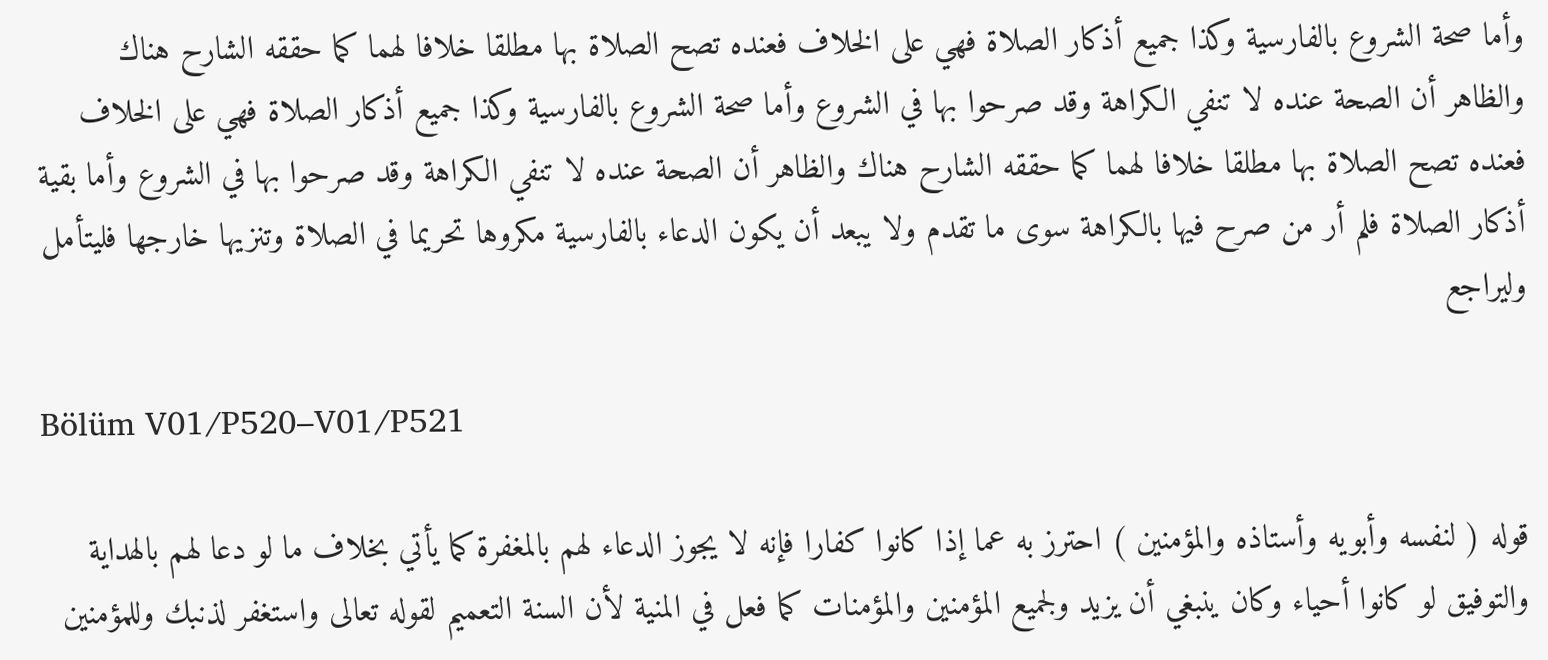وأما صحة الشروع بالفارسية وكذا جميع أذكار الصلاة فهي على الخلاف فعنده تصح الصلاة بها مطلقا خلافا لهما كما حققه الشارح هناك والظاهر أن الصحة عنده لا تنفي الكراهة وقد صرحوا بها في الشروع وأما صحة الشروع بالفارسية وكذا جميع أذكار الصلاة فهي على الخلاف فعنده تصح الصلاة بها مطلقا خلافا لهما كما حققه الشارح هناك والظاهر أن الصحة عنده لا تنفي الكراهة وقد صرحوا بها في الشروع وأما بقية أذكار الصلاة فلم أر من صرح فيها بالكراهة سوى ما تقدم ولا يبعد أن يكون الدعاء بالفارسية مكروها تحريما في الصلاة وتنزيها خارجها فليتأمل وليراجع

Bölüm V01/P520–V01/P521

قوله ( لنفسه وأبويه وأستاذه والمؤمنين ) احترز به عما إذا كانوا كفارا فإنه لا يجوز الدعاء لهم بالمغفرة كما يأتي بخلاف ما لو دعا لهم بالهداية والتوفيق لو كانوا أحياء وكان ينبغي أن يزيد ولجميع المؤمنين والمؤمنات كما فعل في المنية لأن السنة التعميم لقوله تعالى واستغفر لذنبك وللمؤمنين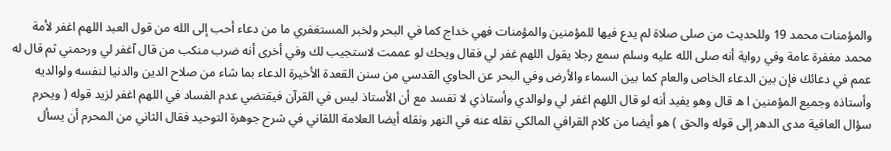والمؤمنات محمد 19 وللحديث من صلى صلاة لم يدع فيها للمؤمنين والمؤمنات فهي خداج كما في البحر ولخبر المستغفري ما من دعاء أحب إلى الله من قول العبد اللهم اغفر لأمة محمد مغفرة عامة وفي رواية أنه صلى الله عليه وسلم سمع رجلا يقول اللهم غفر لي فقال ويحك لو عممت لاستجيب لك وفي أخرى أنه ضرب منكب من قال آغفر لي ورحمني ثم قال له عمم في دعائك فإن بين الدعاء الخاص والعام كما بين السماء والأرض وفي البحر عن الحاوي القدسي من سنن القعدة الأخيرة الدعاء بما شاء من صلاح الدين والدنيا لنفسه ولوالديه وأستاذه وجميع المؤمنين ا ه قال وهو يفيد أنه لو قال اللهم اغفر لي ولوالدي وأستاذي لا تفسد مع أن الأستاذ ليس في القرآن فيقتضي عدم الفساد في اللهم اغفر لزيد قوله ( ويحرم سؤال العافية مدى الدهر إلى قوله والحق ) هو أيضا من كلام القرافي المالكي نقله عنه في النهر ونقله أيضا العلامة اللقاني في شرح جوهرة التوحيد فقال الثاني من المحرم أن يسأل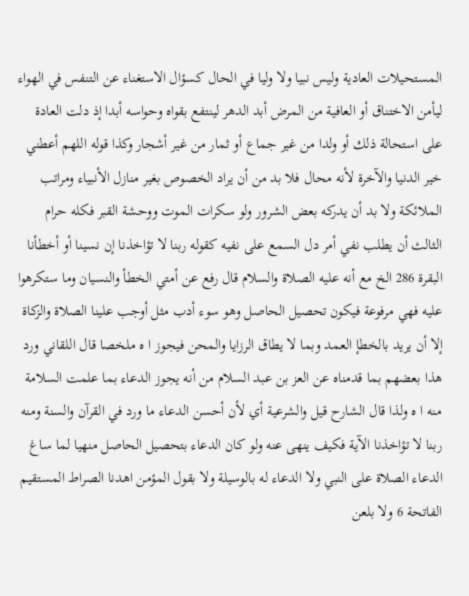المستحيلات العادية وليس نبيا ولا وليا في الحال كسؤال الاستغناء عن التنفس في الهواء ليأمن الاختناق أو العافية من المرض أبد الدهر لينتفع بقواه وحواسه أبدا إذ دلت العادة على استحالة ذلك أو ولدا من غير جماع أو ثمار من غير أشجار وكذا قوله اللهم أعطني خير الدنيا والآخرة لأنه محال فلا بد من أن يراد الخصوص بغير منازل الأنبياء ومراتب الملائكة ولا بد أن يدركه بعض الشرور ولو سكرات الموت ووحشة القبر فكله حرام الثالث أن يطلب نفي أمر دل السمع على نفيه كقوله ربنا لا تؤاخذنا إن نسينا أو أخطأنا البقرة 286 الخ مع أنه عليه الصلاة والسلام قال رفع عن أمتي الخطأ والنسيان وما ستكرهوا عليه فهي مرفوعة فيكون تحصيل الحاصل وهو سوء أدب مثل أوجب علينا الصلاة والزكاة إلا أن يريد بالخطإ العمد وبما لا يطاق الرزايا والمحن فيجوز ا ه ملخصا قال اللقاني ورد هذا بعضهم بما قدمناه عن العز بن عبد السلام من أنه يجوز الدعاء بما علمت السلامة منه ا ه ولذا قال الشارح قيل والشرعية أي لأن أحسن الدعاء ما ورد في القرآن والسنة ومنه ربنا لا تؤاخذنا الآية فكيف ينهى عنه ولو كان الدعاء بتحصيل الحاصل منهيا لما ساغ الدعاء الصلاة على النبي ولا الدعاء له بالوسيلة ولا بقول المؤمن اهدنا الصراط المستقيم الفاتحة 6 ولا بلعن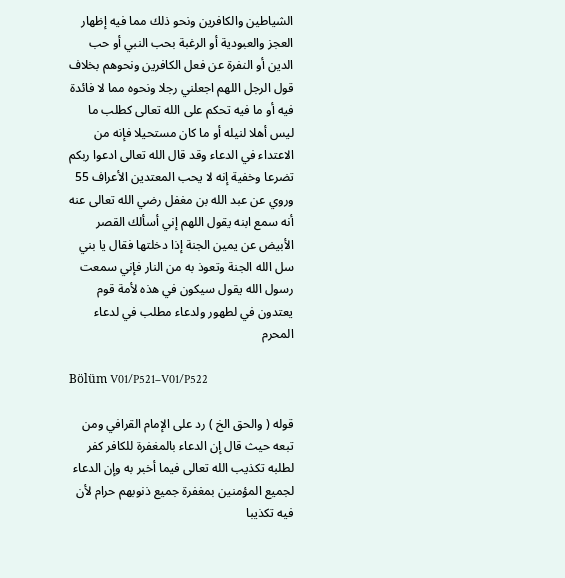الشياطين والكافرين ونحو ذلك مما فيه إظهار العجز والعبودية أو الرغبة بحب النبي أو حب الدين أو النفرة عن فعل الكافرين ونحوهم بخلاف قول الرجل اللهم اجعلني رجلا ونحوه مما لا فائدة فيه أو ما فيه تحكم على الله تعالى كطلب ما ليس أهلا لنيله أو ما كان مستحيلا فإنه من الاعتداء في الدعاء وقد قال الله تعالى ادعوا ربكم تضرعا وخفية إنه لا يحب المعتدين الأعراف 55 وروي عن عبد الله بن مغفل رضي الله تعالى عنه أنه سمع ابنه يقول اللهم إني أسألك القصر الأبيض عن يمين الجنة إذا دخلتها فقال يا بني سل الله الجنة وتعوذ به من النار فإني سمعت رسول الله يقول سيكون في هذه لأمة قوم يعتدون في لطهور ولدعاء مطلب في لدعاء المحرم

Bölüm V01/P521–V01/P522

قوله ( والحق الخ ) رد على الإمام القرافي ومن تبعه حيث قال إن الدعاء بالمغفرة للكافر كفر لطلبه تكذيب الله تعالى فيما أخبر به وإن الدعاء لجميع المؤمنين بمغفرة جميع ذنوبهم حرام لأن فيه تكذيبا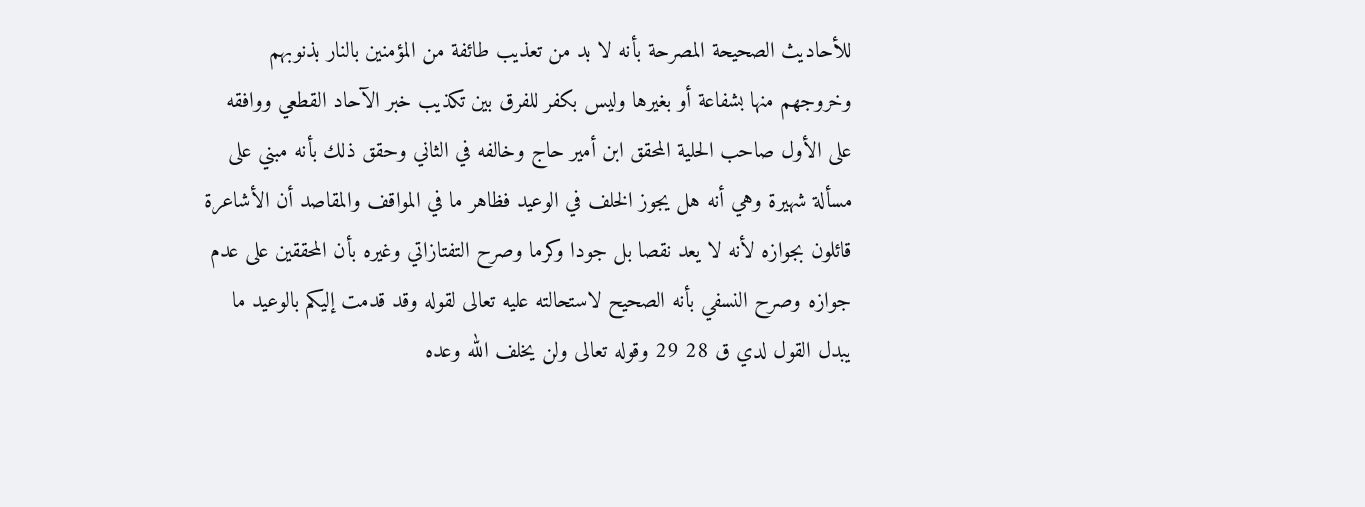للأحاديث الصحيحة المصرحة بأنه لا بد من تعذيب طائفة من المؤمنين بالنار بذنوبهم وخروجهم منها بشفاعة أو بغيرها وليس بكفر للفرق بين تكذيب خبر الآحاد القطعي ووافقه على الأول صاحب الحلية المحقق ابن أمير حاج وخالفه في الثاني وحقق ذلك بأنه مبني على مسألة شهيرة وهي أنه هل يجوز الخلف في الوعيد فظاهر ما في المواقف والمقاصد أن الأشاعرة قائلون بجوازه لأنه لا يعد نقصا بل جودا وكرما وصرح التفتازاتي وغيره بأن المحققين على عدم جوازه وصرح النسفي بأنه الصحيح لاستحالته عليه تعالى لقوله وقد قدمت إليكم بالوعيد ما يبدل القول لدي ق 28 29 وقوله تعالى ولن يخلف الله وعده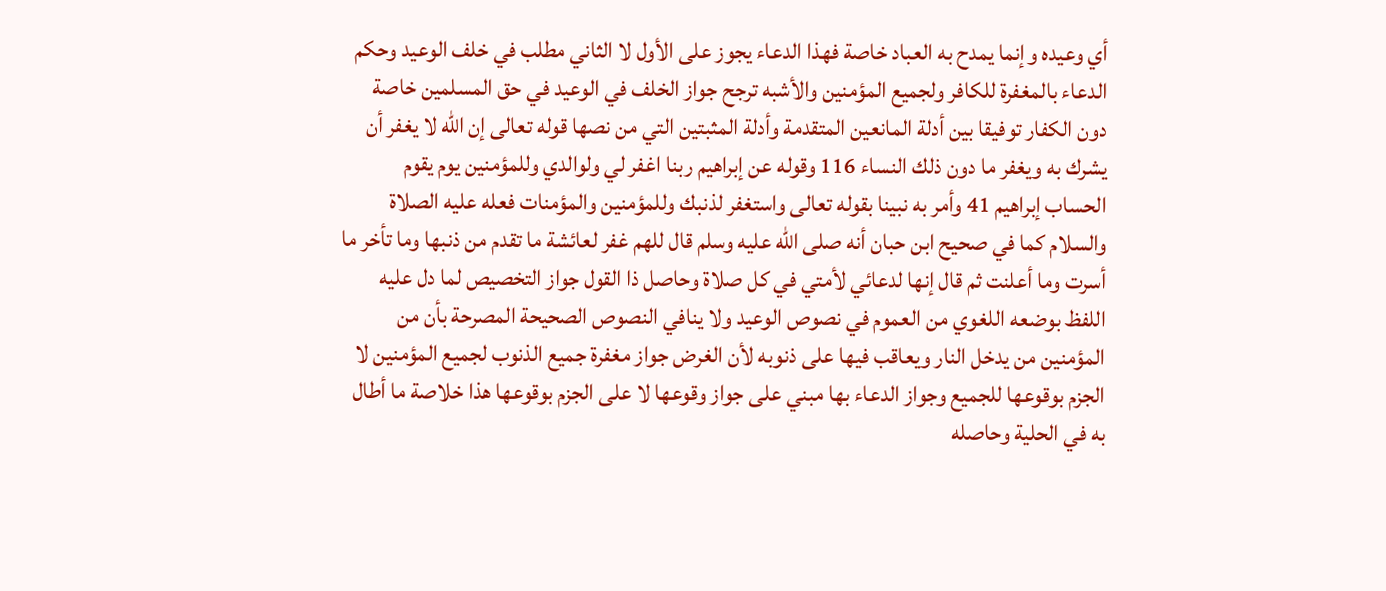أي وعيده وإنما يمدح به العباد خاصة فهذا الدعاء يجوز على الأول لا الثاني مطلب في خلف الوعيد وحكم الدعاء بالمغفرة للكافر ولجميع المؤمنين والأشبه ترجح جواز الخلف في الوعيد في حق المسلمين خاصة دون الكفار توفيقا بين أدلة المانعين المتقدمة وأدلة المثبتين التي من نصها قوله تعالى إن الله لا يغفر أن يشرك به ويغفر ما دون ذلك النساء 116 وقوله عن إبراهيم ربنا اغفر لي ولوالدي وللمؤمنين يوم يقوم الحساب إبراهيم 41 وأمر به نبينا بقوله تعالى واستغفر لذنبك وللمؤمنين والمؤمنات فعله عليه الصلاة والسلام كما في صحيح ابن حبان أنه صلى الله عليه وسلم قال للهم غفر لعائشة ما تقدم من ذنبها وما تأخر ما أسرت وما أعلنت ثم قال إنها لدعائي لأمتي في كل صلاة وحاصل ذا القول جواز التخصيص لما دل عليه اللفظ بوضعه اللغوي من العموم في نصوص الوعيد ولا ينافي النصوص الصحيحة المصرحة بأن من المؤمنين من يدخل النار ويعاقب فيها على ذنوبه لأن الغرض جواز مغفرة جميع الذنوب لجميع المؤمنين لا الجزم بوقوعها للجميع وجواز الدعاء بها مبني على جواز وقوعها لا على الجزم بوقوعها هذا خلاصة ما أطال به في الحلية وحاصله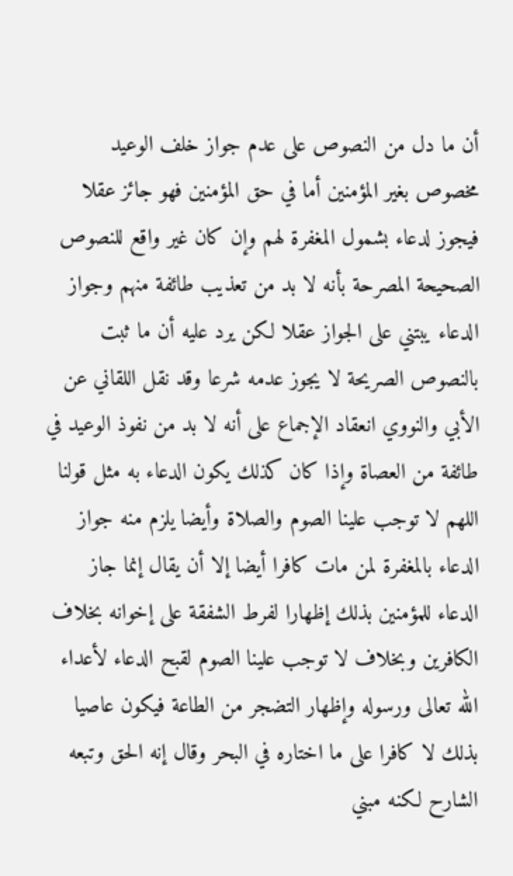أن ما دل من النصوص على عدم جواز خلف الوعيد مخصوص بغير المؤمنين أما في حق المؤمنين فهو جائز عقلا فيجوز لدعاء بشمول المغفرة لهم وإن كان غير واقع للنصوص الصحيحة المصرحة بأنه لا بد من تعذيب طائفة منهم وجواز الدعاء يبتني على الجواز عقلا لكن يرد عليه أن ما ثبت بالنصوص الصريحة لا يجوز عدمه شرعا وقد نقل اللقاني عن الأبي والنووي انعقاد الإجماع على أنه لا بد من نفوذ الوعيد في طائفة من العصاة وإذا كان كذلك يكون الدعاء به مثل قولنا اللهم لا توجب علينا الصوم والصلاة وأيضا يلزم منه جواز الدعاء بالمغفرة لمن مات كافرا أيضا إلا أن يقال إنما جاز الدعاء للمؤمنين بذلك إظهارا لفرط الشفقة على إخوانه بخلاف الكافرين وبخلاف لا توجب علينا الصوم لقبح الدعاء لأعداء الله تعالى ورسوله وإظهار التضجر من الطاعة فيكون عاصيا بذلك لا كافرا على ما اختاره في البحر وقال إنه الحق وتبعه الشارح لكنه مبني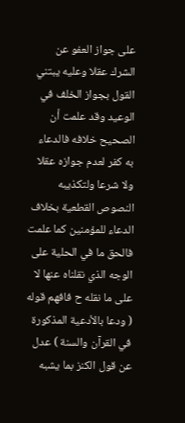على جواز العفو عن الشرك عقلا وعليه يبتني القول بجواز الخلف في الوعيد وقد علمت أن الصحيح خلافه فالدعاء به كفر لعدم جوازه عقلا ولا شرعا ولتكذيبه النصوص القطعية بخلاف الدعاء للمؤمنين كما علمت فالحق ما في الحلية على الوجه الذي نقلناه عنها لا على ما نقله ح فافهم قوله ( ودعا بالأدعية المذكورة في القرآن والسنة ) عدل عن قول الكنز بما يشبه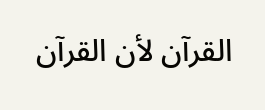القرآن لأن القرآن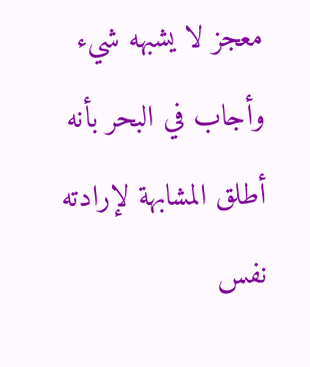معجز لا يشبهه شيء وأجاب في البحر بأنه أطلق المشابهة لإرادته نفس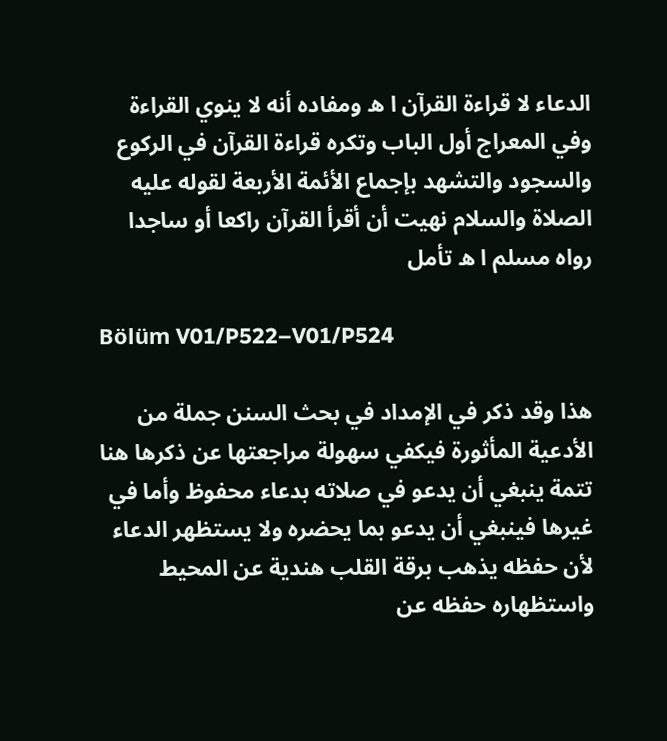الدعاء لا قراءة القرآن ا ه ومفاده أنه لا ينوي القراءة وفي المعراج أول الباب وتكره قراءة القرآن في الركوع والسجود والتشهد بإجماع الأئمة الأربعة لقوله عليه الصلاة والسلام نهيت أن أقرأ القرآن راكعا أو ساجدا رواه مسلم ا ه تأمل

Bölüm V01/P522–V01/P524

هذا وقد ذكر في الإمداد في بحث السنن جملة من الأدعية المأثورة فيكفي سهولة مراجعتها عن ذكرها هنا تتمة ينبغي أن يدعو في صلاته بدعاء محفوظ وأما في غيرها فينبغي أن يدعو بما يحضره ولا يستظهر الدعاء لأن حفظه يذهب برقة القلب هندية عن المحيط واستظهاره حفظه عن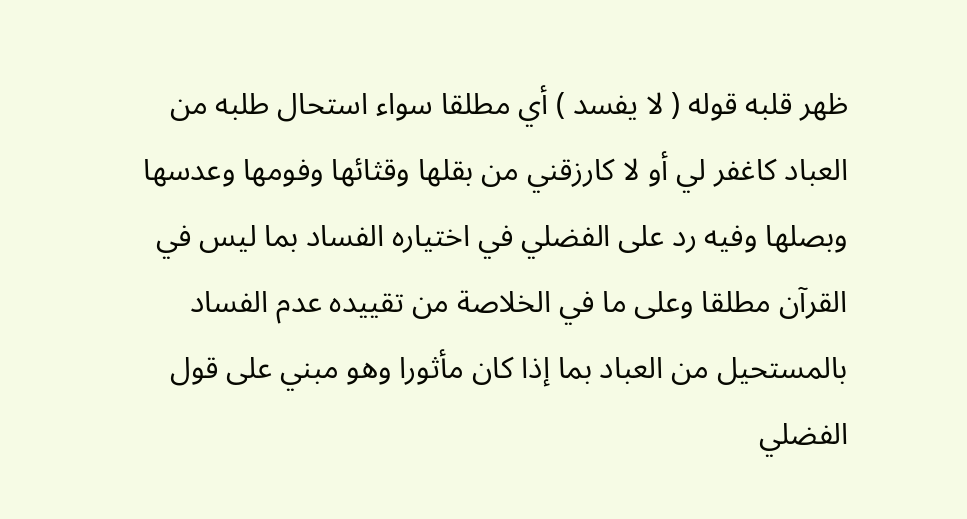ظهر قلبه قوله ( لا يفسد ) أي مطلقا سواء استحال طلبه من العباد كاغفر لي أو لا كارزقني من بقلها وقثائها وفومها وعدسها وبصلها وفيه رد على الفضلي في اختياره الفساد بما ليس في القرآن مطلقا وعلى ما في الخلاصة من تقييده عدم الفساد بالمستحيل من العباد بما إذا كان مأثورا وهو مبني على قول الفضلي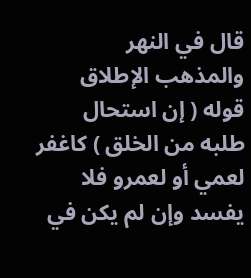قال في النهر والمذهب الإطلاق قوله ( إن استحال طلبه من الخلق ) كاغفر لعمي أو لعمرو فلا يفسد وإن لم يكن في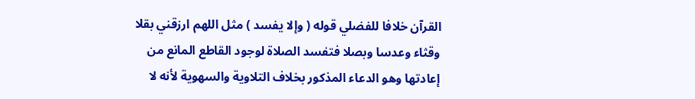القرآن خلافا للفضلي قوله ( وإلا يفسد ) مثل اللهم ارزقني بقلا وقثاء وعدسا وبصلا فتفسد الصلاة لوجود القاطع المانع من إعادتها وهو الدعاء المذكور بخلاف التلاوية والسهوية لأنه لا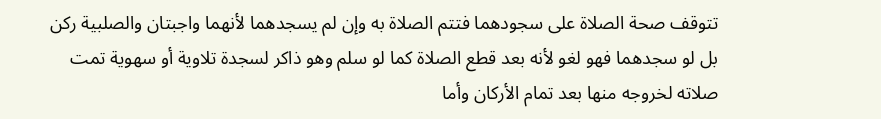تتوقف صحة الصلاة على سجودهما فتتم الصلاة به وإن لم يسجدهما لأنهما واجبتان والصلبية ركن بل لو سجدهما فهو لغو لأنه بعد قطع الصلاة كما لو سلم وهو ذاكر لسجدة تلاوية أو سهوية تمت صلاته لخروجه منها بعد تمام الأركان وأما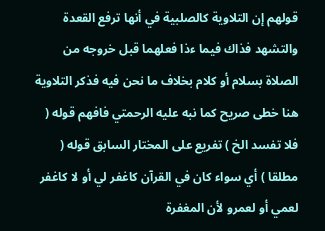قولهم إن التلاوية كالصلبية في أنها ترفع القعدة والتشهد فذاك فيما ءذا فعلهما قبل خروجه من الصلاة بسلام أو كلام بخلاف ما نحن فيه فذكر التلاوية هنا خطى صريح كما نبه عليه الرحمتي فافهم قوله ( فلا تفسد الخ ) تفريع على المختار السابق قوله ( مطلقا ) أي سواء كان في القرآن كاغفر لي أو لا كاغفر لعمي أو لعمرو لأن المغفرة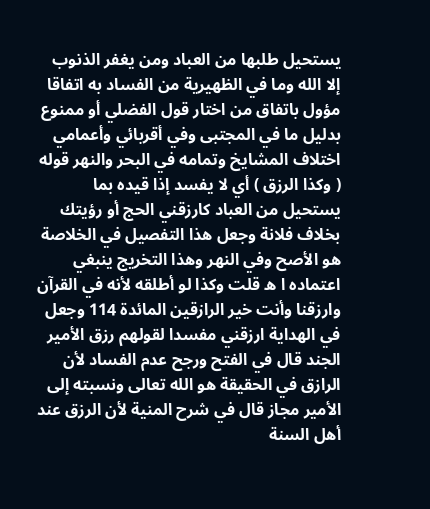يستحيل طلبها من العباد ومن يغفر الذنوب إلا الله وما في الظهيرية من الفساد به اتفاقا مؤول باتفاق من اختار قول الفضلي أو ممنوع بدليل ما في المجتبى وفي أقربائي وأعمامي اختلاف المشايخ وتمامه في البحر والنهر قوله ( وكذا الرزق ) أي لا يفسد إذا قيده بما يستحيل من العباد كارزقني الحج أو رؤيتك بخلاف فلانة وجعل هذا التفصيل في الخلاصة هو الأصح وفي النهر وهذا التخريج ينبغي اعتماده ا ه قلت وكذا لو أطلقه لأنه في القرآن وارزقنا وأنت خير الرازقين المائدة 114 وجعل في الهداية ارزقني مفسدا لقولهم رزق الأمير الجند قال في الفتح ورجح عدم الفساد لأن الرازق في الحقيقة هو الله تعالى ونسبته إلى الأمير مجاز قال في شرح المنية لأن الرزق عند أهل السنة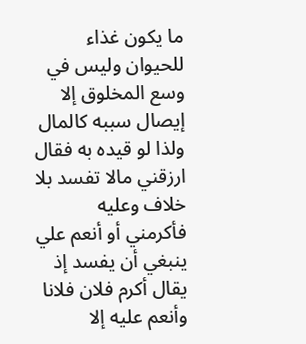ما يكون غذاء للحيوان وليس في وسع المخلوق إلا إيصال سببه كالمال ولذا لو قيده به فقال ارزقني مالا تفسد بلا خلاف وعليه فأكرمني أو أنعم علي ينبغي أن يفسد إذ يقال أكرم فلان فلانا وأنعم عليه إلا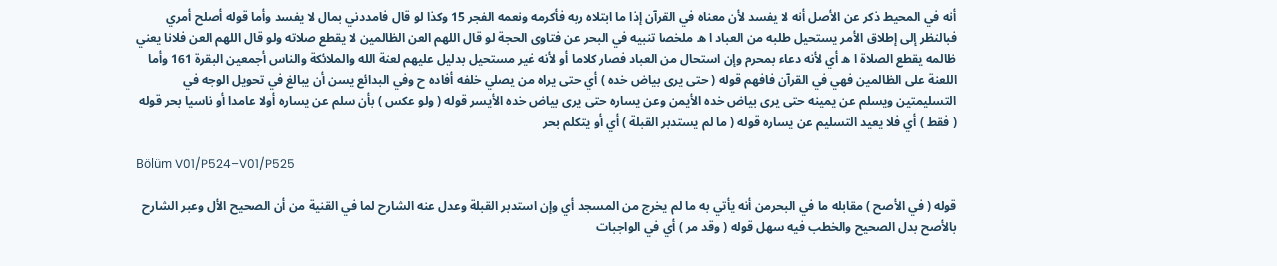أنه في المحيط ذكر عن الأصل أنه لا يفسد لأن معناه في القرآن إذا ما ابتلاه ربه فأكرمه ونعمه الفجر 15 وكذا لو قال فامددني بمال لا يفسد وأما قوله أصلح أمري فبالنظر إلى إطلاق الأمر يستحيل طلبه من العباد ا ه ملخصا تنبيه في البحر عن فتاوى الحجة لو قال اللهم العن الظالمين لا يقطع صلاته ولو قال اللهم العن فلانا يعني ظالمه يقطع الصلاة ا ه أي لأنه دعاء بمحرم وإن استحال من العباد فصار كلاما أو لأنه غير مستحيل بدليل عليهم لعنة الله والملائكة والناس أجمعين البقرة 161 وأما اللعنة على الظالمين فهي في القرآن فافهم قوله ( حتى يرى بياض خده ) أي حتى يراه من يصلي خلفه أفاده ح وفي البدائع يسن أن يبالغ في تحويل الوجه في التسليمتين ويسلم عن يمينه حتى يرى بياض خده الأيمن وعن يساره حتى يرى بياض خده الأيسر قوله ( ولو عكس ) بأن سلم عن يساره أولا عامدا أو ناسيا بحر قوله ( فقط ) أي فلا يعيد التسليم عن يساره قوله ( ما لم يستدبر القبلة ) أي أو يتكلم بحر

Bölüm V01/P524–V01/P525

قوله ( في الأصح ) مقابله ما في البحرمن أنه يأتي به ما لم يخرج من المسجد أي وإن استدبر القبلة وعدل عنه الشارح لما في القنية من أن الصحيح الأل وعبر الشارح بالأصح بدل الصحيح والخطب فيه سهل قوله ( وقد مر ) أي في الواجبات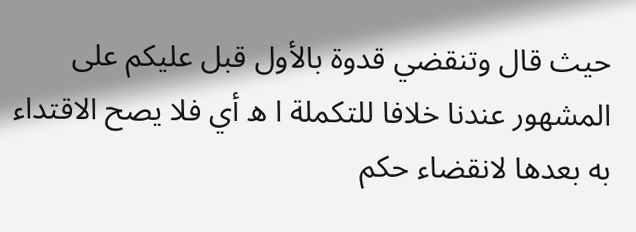حيث قال وتنقضي قدوة بالأول قبل عليكم على المشهور عندنا خلافا للتكملة ا ه أي فلا يصح الاقتداء به بعدها لانقضاء حكم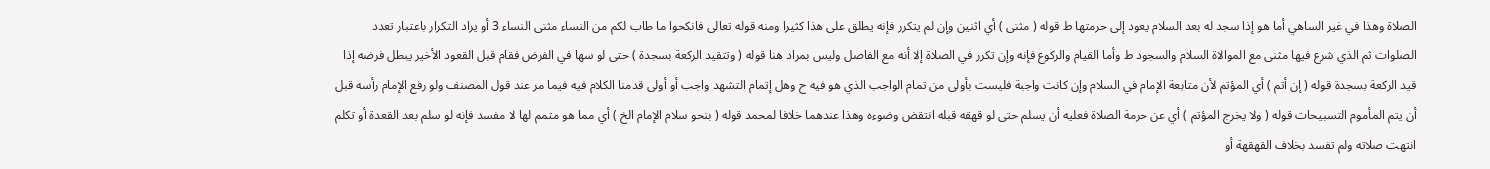الصلاة وهذا في غير الساهي أما هو إذا سجد له بعد السلام يعود إلى حرمتها ط قوله ( مثنى ) أي اثنين وإن لم يتكرر فإنه يطلق على هذا كثيرا ومنه قوله تعالى فانكحوا ما طاب لكم من النساء مثنى النساء 3 أو يراد التكرار باعتبار تعدد الصلوات ثم الذي شرع فيها مثنى مع الموالاة السلام والسجود ط وأما القيام والركوع فإنه وإن تكرر في الصلاة إلا أنه مع الفاصل وليس بمراد هنا قوله ( وتتقيد الركعة بسجدة ) حتى لو سها في الفرض فقام قبل القعود الأخير يبطل فرضه إذا قيد الركعة بسجدة قوله ( إن أتم ) أي المؤتم لأن متابعة الإمام في السلام وإن كانت واجبة فليست بأولى من تمام الواجب الذي هو فيه ح وهل إتمام التشهد واجب أو أولى قدمنا الكلام فيه فيما مر عند قول المصنف ولو رفع الإمام رأسه قبل أن يتم المأموم التسبيحات قوله ( ولا يخرج المؤتم ) أي عن حرمة الصلاة فعليه أن يسلم حتى لو قهقه قبله انتقض وضوءه وهذا عندهما خلافا لمحمد قوله ( بنحو سلام الإمام الخ ) أي مما هو متمم لها لا مفسد فإنه لو سلم بعد القعدة أو تكلم انتهت صلاته ولم تفسد بخلاف القهقهة أو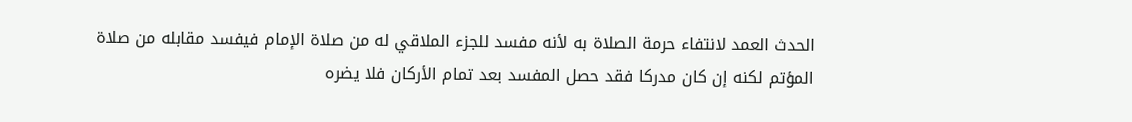الحدث العمد لانتفاء حرمة الصلاة به لأنه مفسد للجزء الملاقي له من صلاة الإمام فيفسد مقابله من صلاة المؤتم لكنه إن كان مدركا فقد حصل المفسد بعد تمام الأركان فلا يضره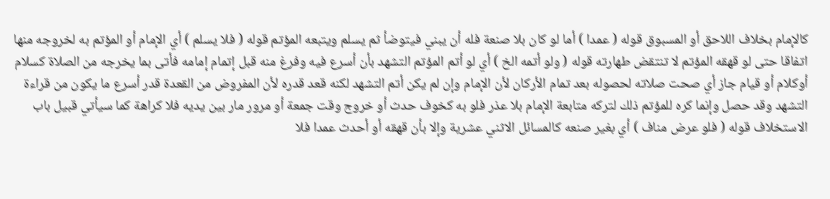كالإمام بخلاف اللاحق أو المسبوق قوله ( عمدا ) أما لو كان بلا صنعة فله أن يبني فيتوضأ ثم يسلم ويتبعه المؤتم قوله ( فلا يسلم ) أي الإمام أو المؤتم به لخروجه منها اتفاقا حتى لو قهقه المؤتم لا تنتقض طهارته قوله ( ولو أتمه الخ ) أي لو أتم المؤتم التشهد بأن أسرع فيه وفرغ منه قبل إتمام إمامه فأتى بما يخرجه من الصلاة كسلام أوكلام أو قيام جاز أي صحت صلاته لحصوله بعد تمام الأركان لأن الإمام وإن لم يكن أتم التشهد لكنه قعد قدره لأن المفروض من القعدة قدر أسرع ما يكون من قراءة التشهد وقد حصل وإنما كره للمؤتم ذلك لتركه متابعة الإمام بلا عذر فلو به كخوف حدث أو خروج وقت جمعة أو مرور مار بين يديه فلا كراهة كما سيأتي قبيل باب الاستخلاف قوله ( فلو عرض مناف ) أي بغير صنعه كالمسائل الاثني عشرية وإلا بأن قهقه أو أحدث عمدا فلا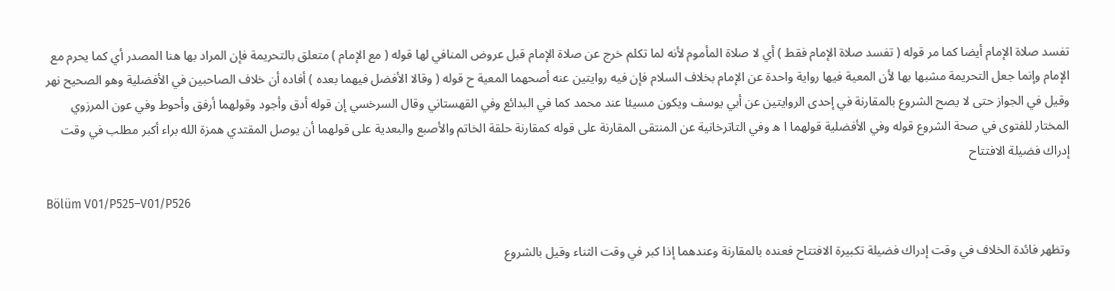تفسد صلاة الإمام أيضا كما مر قوله ( تفسد صلاة الإمام فقط ) أي لا صلاة المأموم لأنه لما تكلم خرج عن صلاة الإمام قبل عروض المنافي لها قوله ( مع الإمام ) متعلق بالتحريمة فإن المراد بها هنا المصدر أي كما يحرم مع الإمام وإنما جعل التحريمة مشبها بها لأن المعية فيها رواية واحدة عن الإمام بخلاف السلام فإن فيه روايتين عنه أصحهما المعية ح قوله ( وقالا الأفضل فيهما بعده ) أفاده أن خلاف الصاحبين في الأفضلية وهو الصحيح نهر وقيل في الجواز حتى لا يصح الشروع بالمقارنة في إحدى الروايتين عن أبي يوسف ويكون مسيئا عند محمد كما في البدائع وفي القهستاني وقال السرخسي إن قوله أدق وأجود وقولهما أرفق وأحوط وفي عون المرزوي المختار للفتوى في صحة الشروع قوله وفي الأفضلية قولهما ا ه وفي التاترخانية عن المنتقى المقارنة على قوله كمقارنة حلقة الخاتم والأصبع والبعدية على قولهما أن يوصل المقتدي همزة الله براء أكبر مطلب في وقت إدراك فضيلة الافتتاح

Bölüm V01/P525–V01/P526

وتظهر فائدة الخلاف في وقت إدراك فضيلة تكبيرة الافتتاح فعنده بالمقارنة وعندهما إذا كبر في وقت الثناء وقيل بالشروع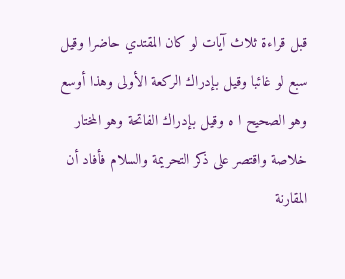قبل قراءة ثلاث آيات لو كان المقتدي حاضرا وقيل سبع لو غائبا وقيل بإدراك الركعة الأولى وهذا أوسع وهو الصحيح ا ه وقيل بإدراك الفاتحة وهو المختار خلاصة واقتصر على ذكر التحريمة والسلام فأفاد أن المقارنة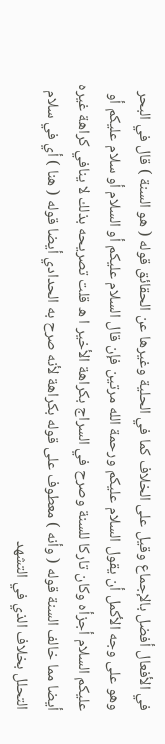في الأفعال أفضل بالإجماع وقيل على الخلاف كما في الحلية وغيرها عن الحقائق قوله ( هو السنة ) قال في البحر وهو على وجه الأكمل أن يقول السلام عليكم ورحمة الله مرتين فإن قال السلام عليكم أو السلام أو سلام عليكم أو عليكم السلام أجزأه وكان تاركا للسنة وصرح في السراج بكراهة الأخير ا ه قلت تصريحه بذلك لا ينافي كراهة غيره أيضا مما خالف السنة قوله ( وأنه ) معطوف على قوله بكراهة لأنه صرح به الحدادي أيضا قوله ( هنا ) أي في سلام التحلل بخلاف الذي في التشهد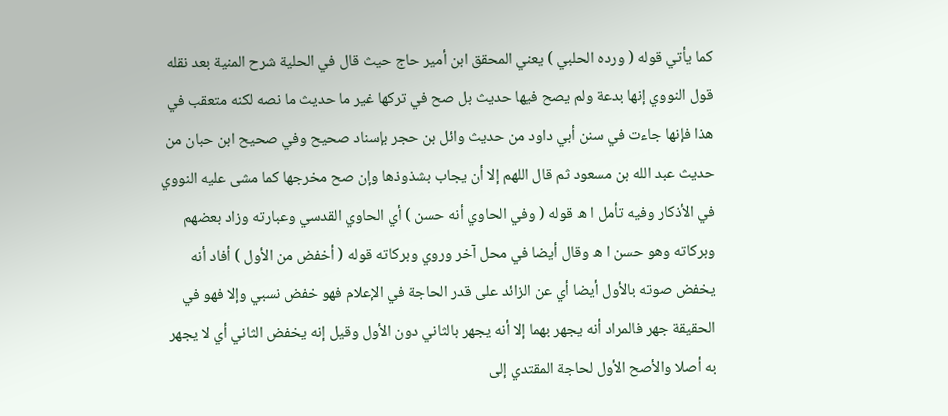كما يأتي قوله ( ورده الحلبي ) يعني المحقق ابن أمير حاج حيث قال في الحلية شرح المنية بعد نقله قول النووي إنها بدعة ولم يصح فيها حديث بل صح في تركها غير ما حديث ما نصه لكنه متعقب في هذا فإنها جاءت في سنن أبي داود من حديث وائل بن حجر بإسناد صحيح وفي صحيح ابن حبان من حديث عبد الله بن مسعود ثم قال اللهم إلا أن يجاب بشذوذها وإن صح مخرجها كما مشى عليه النووي في الأذكار وفيه تأمل ا ه قوله ( وفي الحاوي أنه حسن ) أي الحاوي القدسي وعبارته وزاد بعضهم وبركاته وهو حسن ا ه وقال أيضا في محل آخر وروي وبركاته قوله ( أخفض من الأول ) أفاد أنه يخفض صوته بالأول أيضا أي عن الزائد على قدر الحاجة في الإعلام فهو خفض نسبي وإلا فهو في الحقيقة جهر فالمراد أنه يجهر بهما إلا أنه يجهر بالثاني دون الأول وقيل إنه يخفض الثاني أي لا يجهر به أصلا والأصح الأول لحاجة المقتدي إلى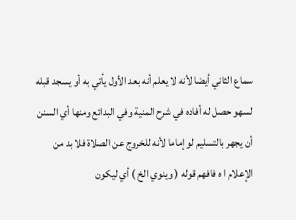سماع الثاني أيضا لأنه لا يعلم أنه بعد الأول يأتي به أو يسجد قبله لسهو حصل له أفاده في شرح المنية وفي البدائع ومنها أي السنن أن يجهر بالتسليم لو إماما لأنه للخروج عن الصلاة فلا بد من الإعلام ا ه فافهم قوله ( وينوي الخ ) أي ليكون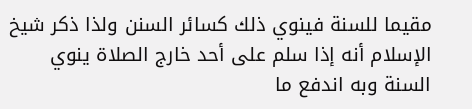مقيما للسنة فينوي ذلك كسائر السنن ولذا ذكر شيخ الإسلام أنه إذا سلم على أحد خارج الصلاة ينوي السنة وبه اندفع ما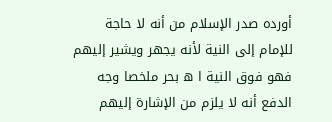أورده صدر الإسلام من أنه لا حاجة للإمام إلى النية لأنه يجهر ويشير إليهم فهو فوق النية ا ه بحر ملخصا وجه الدفع أنه لا يلزم من الإشارة إليهم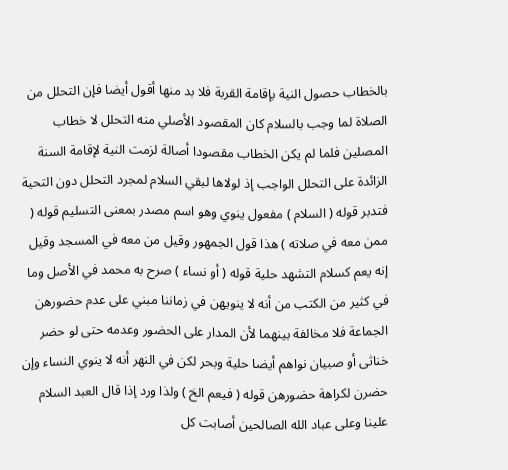بالخطاب حصول النية بإقامة القربة فلا بد منها أقول أيضا فإن التحلل من الصلاة لما وجب بالسلام كان المقصود الأصلي منه التحلل لا خطاب المصلين فلما لم يكن الخطاب مقصودا أصالة لزمت النية لإقامة السنة الزائدة على التحلل الواجب إذ لولاها لبقي السلام لمجرد التحلل دون التحية فتدبر قوله ( السلام ) مفعول ينوي وهو اسم مصدر بمعنى التسليم قوله ( ممن معه في صلاته ) هذا قول الجمهور وقيل من معه في المسجد وقيل إنه يعم كسلام التشهد حلية قوله ( أو نساء ) صرح به محمد في الأصل وما في كثير من الكتب من أنه لا ينويهن في زماننا مبني على عدم حضورهن الجماعة فلا مخالفة بينهما لأن المدار على الحضور وعدمه حتى لو حضر خناثى أو صبيان نواهم أيضا حلية وبحر لكن في النهر أنه لا ينوي النساء وإن حضرن لكراهة حضورهن قوله ( فيعم الخ ) ولذا ورد إذا قال العبد السلام علينا وعلى عباد الله الصالحين أصابت كل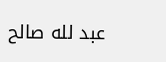عبد لله صالح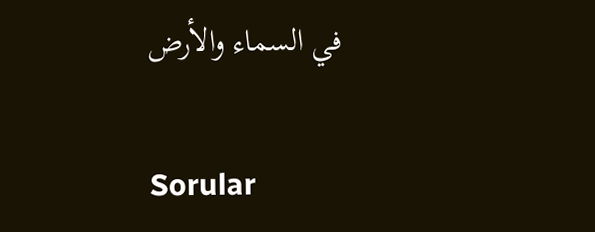في السماء والأرض

Sorular